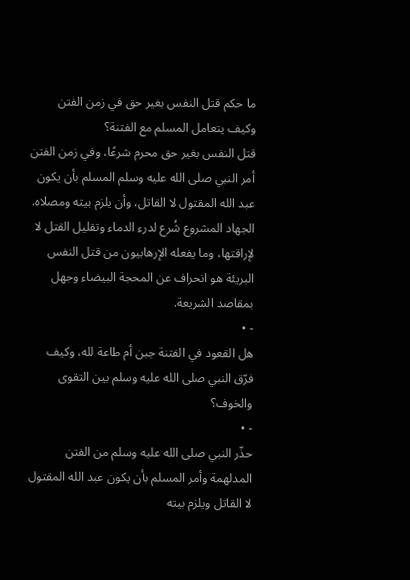ما حكم قتل النفس بغير حق في زمن الفتن وكيف يتعامل المسلم مع الفتنة؟
قتل النفس بغير حق محرم شرعًا، وفي زمن الفتن أمر النبي صلى الله عليه وسلم المسلم بأن يكون عبد الله المقتول لا القاتل، وأن يلزم بيته ومصلاه. الجهاد المشروع شُرع لدرء الدماء وتقليل القتل لا لإراقتها، وما يفعله الإرهابيون من قتل النفس البريئة هو انحراف عن المحجة البيضاء وجهل بمقاصد الشريعة.
- •
هل القعود في الفتنة جبن أم طاعة لله، وكيف فرّق النبي صلى الله عليه وسلم بين التقوى والخوف؟
- •
حذّر النبي صلى الله عليه وسلم من الفتن المدلهمة وأمر المسلم بأن يكون عبد الله المقتول لا القاتل ويلزم بيته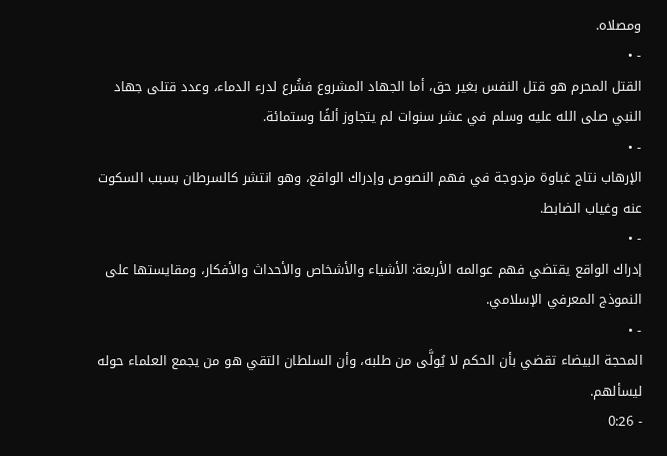ومصلاه.
- •
القتل المحرم هو قتل النفس بغير حق، أما الجهاد المشروع فشُرع لدرء الدماء، وعدد قتلى جهاد النبي صلى الله عليه وسلم في عشر سنوات لم يتجاوز ألفًا وستمائة.
- •
الإرهاب نتاج غباوة مزدوجة في فهم النصوص وإدراك الواقع، وهو انتشر كالسرطان بسبب السكوت عنه وغياب الضابط.
- •
إدراك الواقع يقتضي فهم عوالمه الأربعة: الأشياء والأشخاص والأحداث والأفكار، ومقايستها على النموذج المعرفي الإسلامي.
- •
المحجة البيضاء تقضي بأن الحكم لا يُولَّى من طلبه، وأن السلطان التقي هو من يجمع العلماء حوله ليسألهم.
- 0:26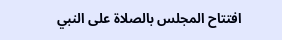افتتاح المجلس بالصلاة على النبي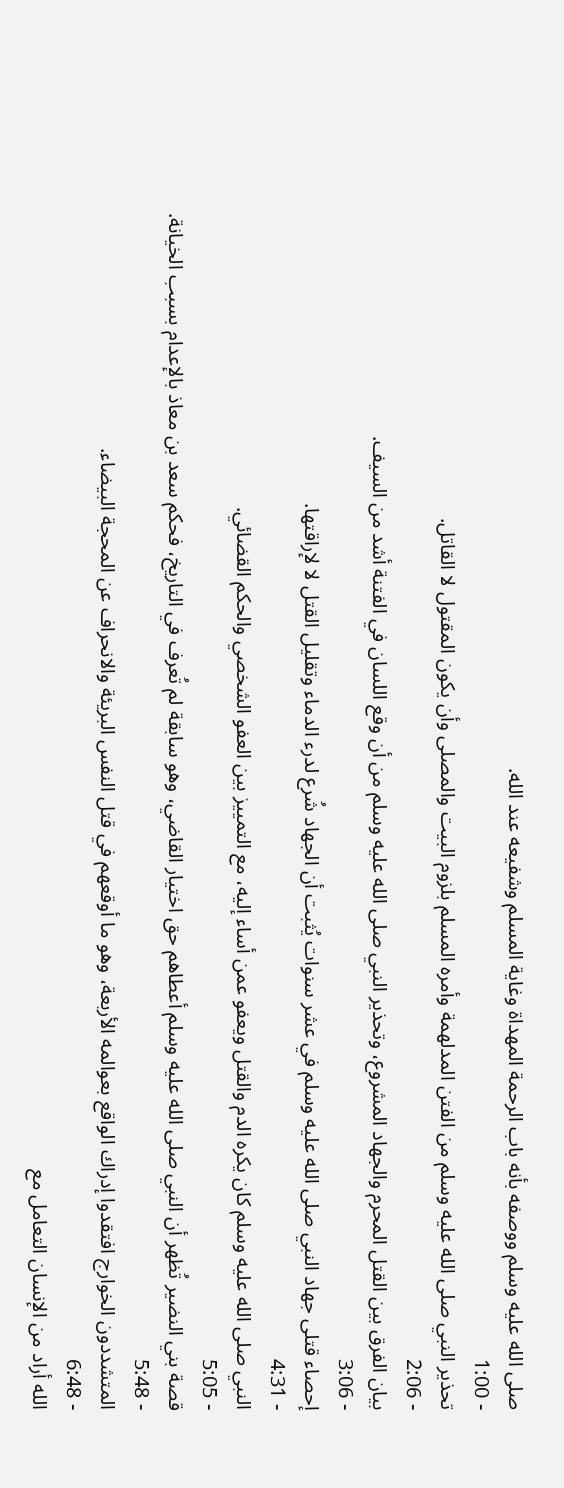صلى الله عليه وسلم ووصفه بأنه باب الرحمة المهداة وغاية المسلم وشفيعه عند الله.
- 1:00
تحذير النبي صلى الله عليه وسلم من الفتن المدلهمة وأمره المسلم بلزوم البيت والمصلى وأن يكون المقتول لا القاتل.
- 2:06
بيان الفرق بين القتل المحرم والجهاد المشروع، وتحذير النبي صلى الله عليه وسلم من أن وقع اللسان في الفتنة أشد من السيف.
- 3:06
إحصاء قتلى جهاد النبي صلى الله عليه وسلم في عشر سنوات يُثبت أن الجهاد شُرع لدرء الدماء وتقليل القتل لا لإراقتها.
- 4:31
النبي صلى الله عليه وسلم كان يكره الدم والقتل ويعفو عمن أساء إليه، مع التمييز بين العفو الشخصي والحكم القضائي.
- 5:05
قصة بني النضير تُظهر أن النبي صلى الله عليه وسلم أعطاهم حق اختيار القاضي، وهو سابقة لم تُعرف في التاريخ، فحكم سعد بن معاذ بالإعدام بسبب الخيانة.
- 5:48
المتشددون الخوارج افتقدوا إدراك الواقع بعوالمه الأربعة، وهو ما أوقعهم في قتل النفس البريئة والانحراف عن المحجة البيضاء.
- 6:48
الله أراد من الإنسان التعامل مع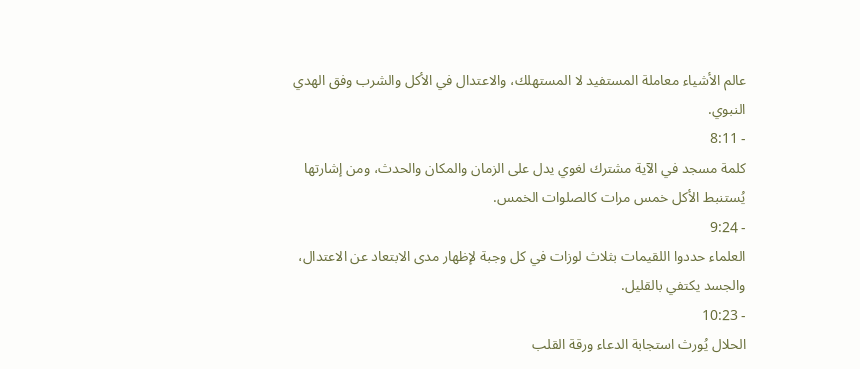عالم الأشياء معاملة المستفيد لا المستهلك، والاعتدال في الأكل والشرب وفق الهدي النبوي.
- 8:11
كلمة مسجد في الآية مشترك لغوي يدل على الزمان والمكان والحدث، ومن إشارتها يُستنبط الأكل خمس مرات كالصلوات الخمس.
- 9:24
العلماء حددوا اللقيمات بثلاث لوزات في كل وجبة لإظهار مدى الابتعاد عن الاعتدال، والجسد يكتفي بالقليل.
- 10:23
الحلال يُورث استجابة الدعاء ورقة القلب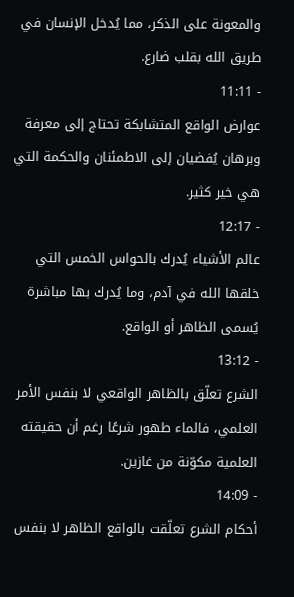والمعونة على الذكر، مما يُدخل الإنسان في طريق الله بقلب ضارع.
- 11:11
عوارض الواقع المتشابكة تحتاج إلى معرفة وبرهان يُفضيان إلى الاطمئنان والحكمة التي هي خير كثير.
- 12:17
عالم الأشياء يُدرك بالحواس الخمس التي خلقها الله في آدم، وما يُدرك بها مباشرة يُسمى الظاهر أو الواقع.
- 13:12
الشرع تعلّق بالظاهر الواقعي لا بنفس الأمر العلمي، فالماء طهور شرعًا رغم أن حقيقته العلمية مكوّنة من غازين.
- 14:09
أحكام الشرع تعلّقت بالواقع الظاهر لا بنفس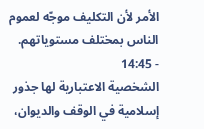الأمر لأن التكليف موجّه لعموم الناس بمختلف مستوياتهم.
- 14:45
الشخصية الاعتبارية لها جذور إسلامية في الوقف والديوان،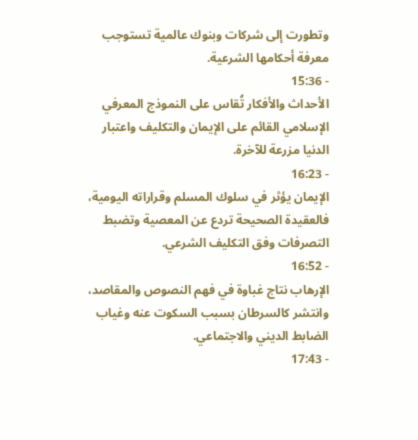وتطورت إلى شركات وبنوك عالمية تستوجب معرفة أحكامها الشرعية.
- 15:36
الأحداث والأفكار تُقاس على النموذج المعرفي الإسلامي القائم على الإيمان والتكليف واعتبار الدنيا مزرعة للآخرة.
- 16:23
الإيمان يؤثر في سلوك المسلم وقراراته اليومية، فالعقيدة الصحيحة تردع عن المعصية وتضبط التصرفات وفق التكليف الشرعي.
- 16:52
الإرهاب نتاج غباوة في فهم النصوص والمقاصد، وانتشر كالسرطان بسبب السكوت عنه وغياب الضابط الديني والاجتماعي.
- 17:43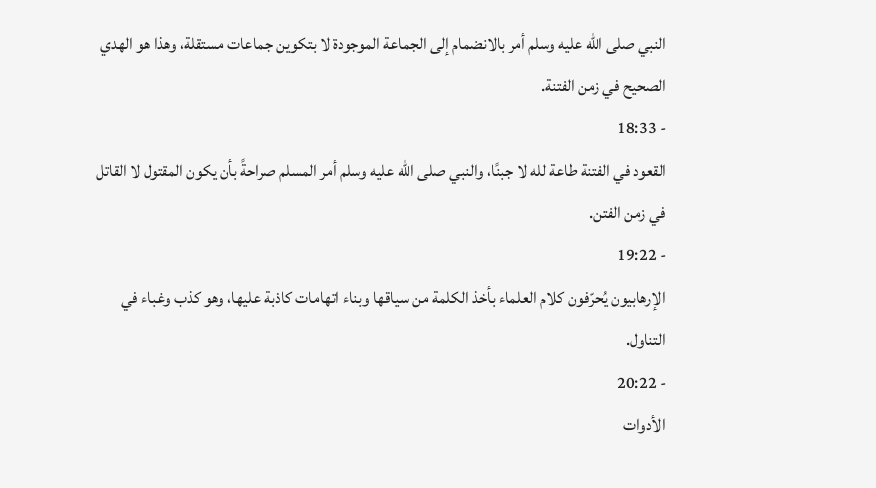النبي صلى الله عليه وسلم أمر بالانضمام إلى الجماعة الموجودة لا بتكوين جماعات مستقلة، وهذا هو الهدي الصحيح في زمن الفتنة.
- 18:33
القعود في الفتنة طاعة لله لا جبنًا، والنبي صلى الله عليه وسلم أمر المسلم صراحةً بأن يكون المقتول لا القاتل في زمن الفتن.
- 19:22
الإرهابيون يُحرّفون كلام العلماء بأخذ الكلمة من سياقها وبناء اتهامات كاذبة عليها، وهو كذب وغباء في التناول.
- 20:22
الأدوات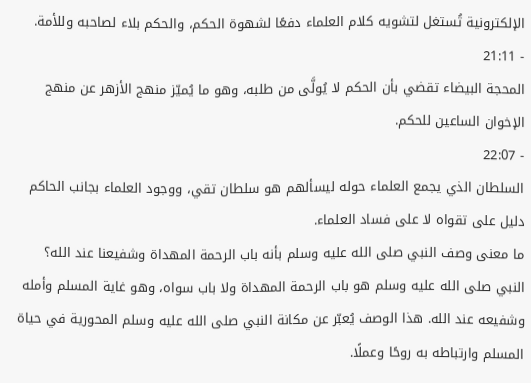الإلكترونية تُستغل لتشويه كلام العلماء دفعًا لشهوة الحكم، والحكم بلاء لصاحبه وللأمة.
- 21:11
المحجة البيضاء تقضي بأن الحكم لا يُولَّى من طلبه، وهو ما يُميّز منهج الأزهر عن منهج الإخوان الساعين للحكم.
- 22:07
السلطان الذي يجمع العلماء حوله ليسألهم هو سلطان تقي، ووجود العلماء بجانب الحاكم دليل على تقواه لا على فساد العلماء.
ما معنى وصف النبي صلى الله عليه وسلم بأنه باب الرحمة المهداة وشفيعنا عند الله؟
النبي صلى الله عليه وسلم هو باب الرحمة المهداة ولا باب سواه، وهو غاية المسلم وأمله وشفيعه عند الله. هذا الوصف يُعبّر عن مكانة النبي صلى الله عليه وسلم المحورية في حياة المسلم وارتباطه به روحًا وعملًا.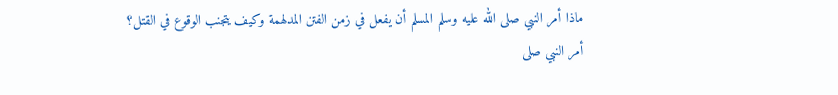ماذا أمر النبي صلى الله عليه وسلم المسلم أن يفعل في زمن الفتن المدلهمة وكيف يتجنب الوقوع في القتل؟
أمر النبي صلى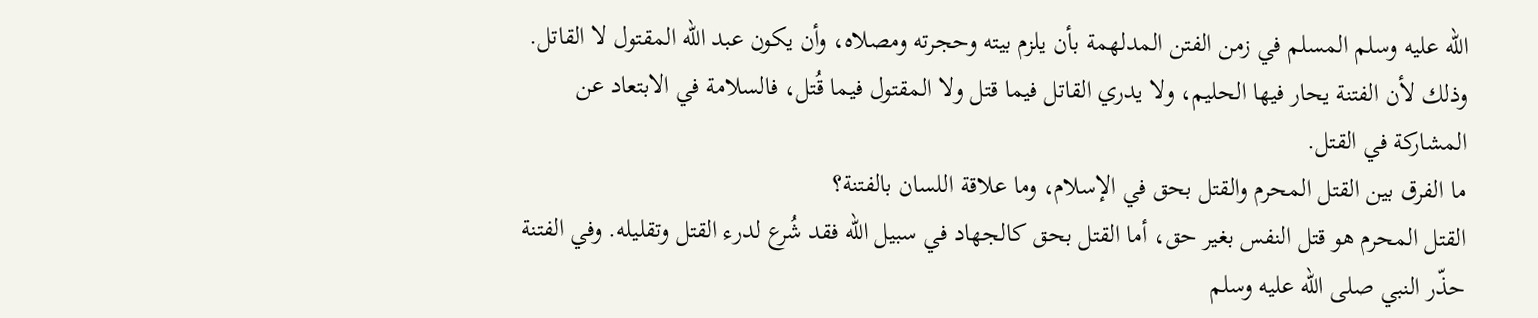الله عليه وسلم المسلم في زمن الفتن المدلهمة بأن يلزم بيته وحجرته ومصلاه، وأن يكون عبد الله المقتول لا القاتل. وذلك لأن الفتنة يحار فيها الحليم، ولا يدري القاتل فيما قتل ولا المقتول فيما قُتل، فالسلامة في الابتعاد عن المشاركة في القتل.
ما الفرق بين القتل المحرم والقتل بحق في الإسلام، وما علاقة اللسان بالفتنة؟
القتل المحرم هو قتل النفس بغير حق، أما القتل بحق كالجهاد في سبيل الله فقد شُرع لدرء القتل وتقليله. وفي الفتنة حذّر النبي صلى الله عليه وسلم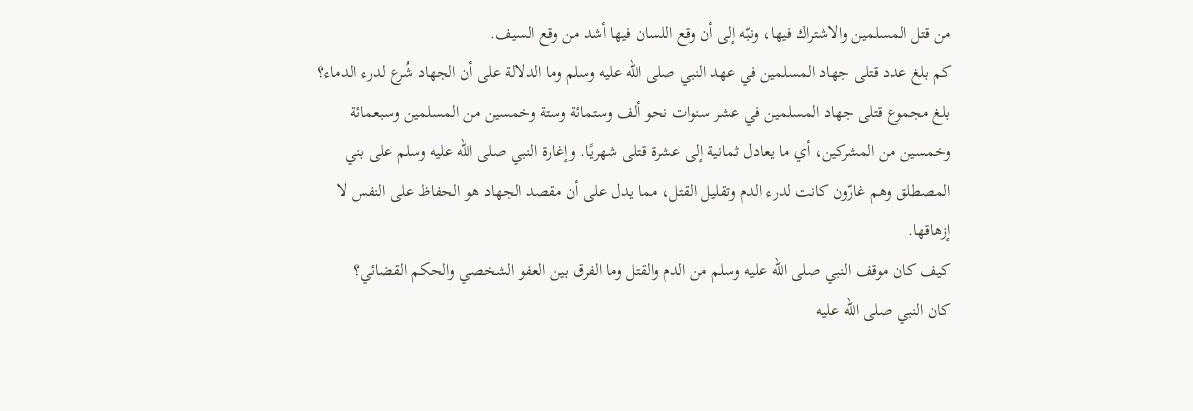من قتل المسلمين والاشتراك فيها، ونبّه إلى أن وقع اللسان فيها أشد من وقع السيف.
كم بلغ عدد قتلى جهاد المسلمين في عهد النبي صلى الله عليه وسلم وما الدلالة على أن الجهاد شُرع لدرء الدماء؟
بلغ مجموع قتلى جهاد المسلمين في عشر سنوات نحو ألف وستمائة وستة وخمسين من المسلمين وسبعمائة وخمسين من المشركين، أي ما يعادل ثمانية إلى عشرة قتلى شهريًا. وإغارة النبي صلى الله عليه وسلم على بني المصطلق وهم غارّون كانت لدرء الدم وتقليل القتل، مما يدل على أن مقصد الجهاد هو الحفاظ على النفس لا إزهاقها.
كيف كان موقف النبي صلى الله عليه وسلم من الدم والقتل وما الفرق بين العفو الشخصي والحكم القضائي؟
كان النبي صلى الله عليه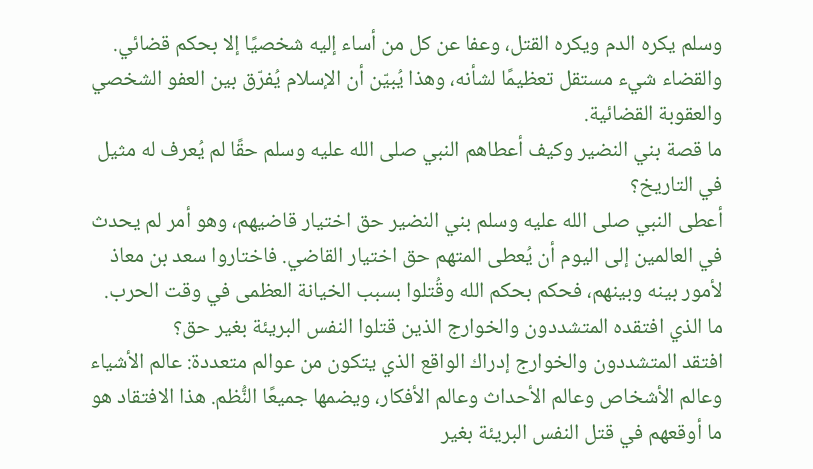وسلم يكره الدم ويكره القتل، وعفا عن كل من أساء إليه شخصيًا إلا بحكم قضائي. والقضاء شيء مستقل تعظيمًا لشأنه، وهذا يُبيّن أن الإسلام يُفرّق بين العفو الشخصي والعقوبة القضائية.
ما قصة بني النضير وكيف أعطاهم النبي صلى الله عليه وسلم حقًا لم يُعرف له مثيل في التاريخ؟
أعطى النبي صلى الله عليه وسلم بني النضير حق اختيار قاضيهم، وهو أمر لم يحدث في العالمين إلى اليوم أن يُعطى المتهم حق اختيار القاضي. فاختاروا سعد بن معاذ لأمور بينه وبينهم، فحكم بحكم الله وقُتلوا بسبب الخيانة العظمى في وقت الحرب.
ما الذي افتقده المتشددون والخوارج الذين قتلوا النفس البريئة بغير حق؟
افتقد المتشددون والخوارج إدراك الواقع الذي يتكون من عوالم متعددة: عالم الأشياء وعالم الأشخاص وعالم الأحداث وعالم الأفكار، ويضمها جميعًا النُّظم. هذا الافتقاد هو ما أوقعهم في قتل النفس البريئة بغير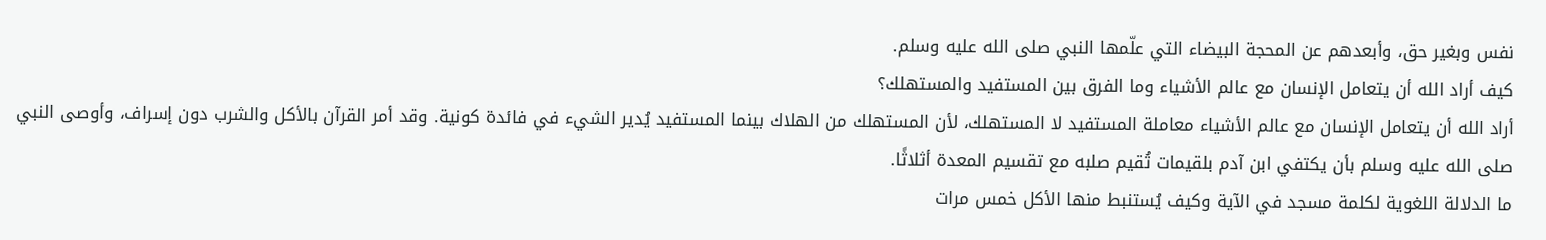نفس وبغير حق، وأبعدهم عن المحجة البيضاء التي علّمها النبي صلى الله عليه وسلم.
كيف أراد الله أن يتعامل الإنسان مع عالم الأشياء وما الفرق بين المستفيد والمستهلك؟
أراد الله أن يتعامل الإنسان مع عالم الأشياء معاملة المستفيد لا المستهلك، لأن المستهلك من الهلاك بينما المستفيد يُدير الشيء في فائدة كونية. وقد أمر القرآن بالأكل والشرب دون إسراف، وأوصى النبي صلى الله عليه وسلم بأن يكتفي ابن آدم بلقيمات تُقيم صلبه مع تقسيم المعدة أثلاثًا.
ما الدلالة اللغوية لكلمة مسجد في الآية وكيف يُستنبط منها الأكل خمس مرات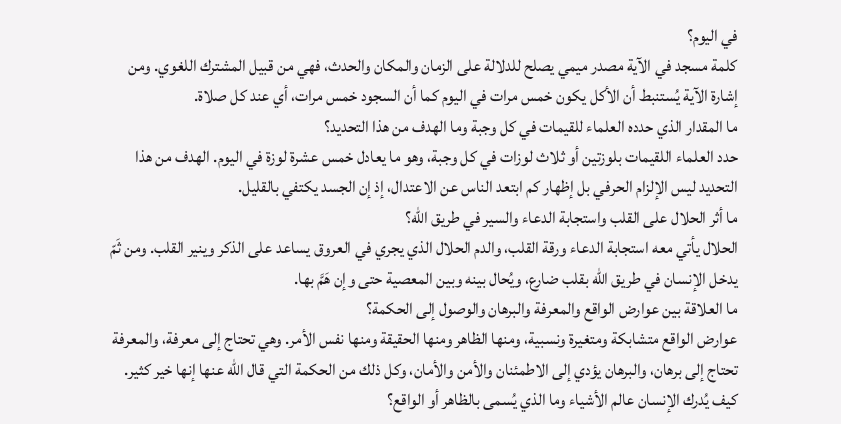في اليوم؟
كلمة مسجد في الآية مصدر ميمي يصلح للدلالة على الزمان والمكان والحدث، فهي من قبيل المشترك اللغوي. ومن إشارة الآية يُستنبط أن الأكل يكون خمس مرات في اليوم كما أن السجود خمس مرات، أي عند كل صلاة.
ما المقدار الذي حدده العلماء للقيمات في كل وجبة وما الهدف من هذا التحديد؟
حدد العلماء اللقيمات بلوزتين أو ثلاث لوزات في كل وجبة، وهو ما يعادل خمس عشرة لوزة في اليوم. الهدف من هذا التحديد ليس الإلزام الحرفي بل إظهار كم ابتعد الناس عن الاعتدال، إذ إن الجسد يكتفي بالقليل.
ما أثر الحلال على القلب واستجابة الدعاء والسير في طريق الله؟
الحلال يأتي معه استجابة الدعاء ورقة القلب، والدم الحلال الذي يجري في العروق يساعد على الذكر وينير القلب. ومن ثَمّ يدخل الإنسان في طريق الله بقلب ضارع، ويُحال بينه وبين المعصية حتى وإن هَمَّ بها.
ما العلاقة بين عوارض الواقع والمعرفة والبرهان والوصول إلى الحكمة؟
عوارض الواقع متشابكة ومتغيرة ونسبية، ومنها الظاهر ومنها الحقيقة ومنها نفس الأمر. وهي تحتاج إلى معرفة، والمعرفة تحتاج إلى برهان، والبرهان يؤدي إلى الاطمئنان والأمن والأمان، وكل ذلك من الحكمة التي قال الله عنها إنها خير كثير.
كيف يُدرك الإنسان عالم الأشياء وما الذي يُسمى بالظاهر أو الواقع؟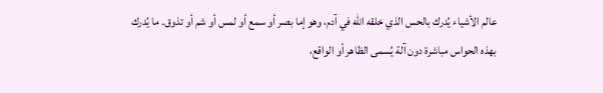عالم الأشياء يُدرك بالحس الذي خلقه الله في آدم، وهو إما بصر أو سمع أو لمس أو شم أو تذوق. ما يُدرك بهذه الحواس مباشرة دون آلة يُسمى الظاهر أو الواقع،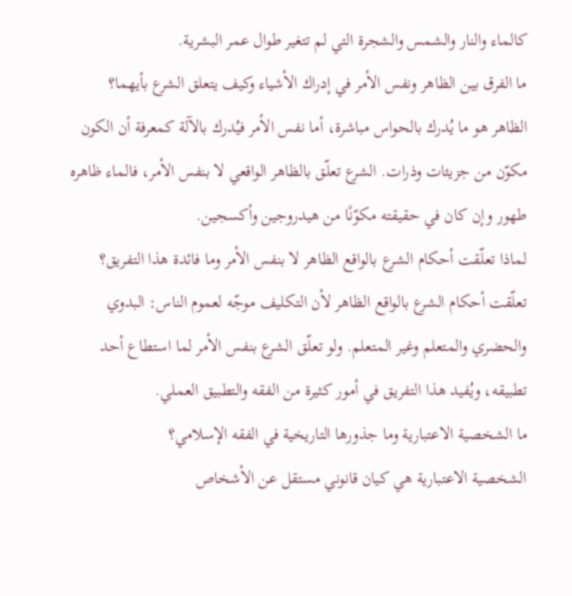كالماء والنار والشمس والشجرة التي لم تتغير طوال عمر البشرية.
ما الفرق بين الظاهر ونفس الأمر في إدراك الأشياء وكيف يتعلق الشرع بأيهما؟
الظاهر هو ما يُدرك بالحواس مباشرة، أما نفس الأمر فيُدرك بالآلة كمعرفة أن الكون مكوّن من جزيئات وذرات. الشرع تعلّق بالظاهر الواقعي لا بنفس الأمر، فالماء ظاهره طهور وإن كان في حقيقته مكوّنًا من هيدروجين وأكسجين.
لماذا تعلّقت أحكام الشرع بالواقع الظاهر لا بنفس الأمر وما فائدة هذا التفريق؟
تعلّقت أحكام الشرع بالواقع الظاهر لأن التكليف موجّه لعموم الناس: البدوي والحضري والمتعلم وغير المتعلم. ولو تعلّق الشرع بنفس الأمر لما استطاع أحد تطبيقه، ويُفيد هذا التفريق في أمور كثيرة من الفقه والتطبيق العملي.
ما الشخصية الاعتبارية وما جذورها التاريخية في الفقه الإسلامي؟
الشخصية الاعتبارية هي كيان قانوني مستقل عن الأشخاص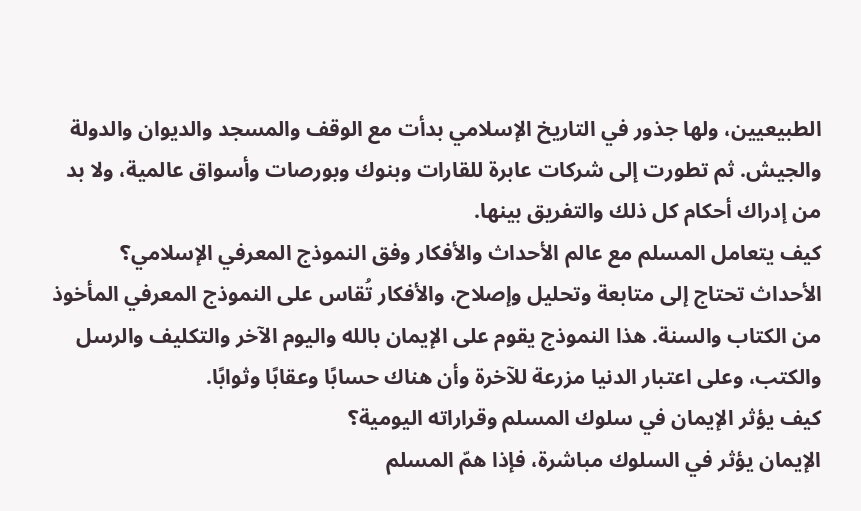الطبيعيين، ولها جذور في التاريخ الإسلامي بدأت مع الوقف والمسجد والديوان والدولة والجيش. ثم تطورت إلى شركات عابرة للقارات وبنوك وبورصات وأسواق عالمية، ولا بد من إدراك أحكام كل ذلك والتفريق بينها.
كيف يتعامل المسلم مع عالم الأحداث والأفكار وفق النموذج المعرفي الإسلامي؟
الأحداث تحتاج إلى متابعة وتحليل وإصلاح، والأفكار تُقاس على النموذج المعرفي المأخوذ من الكتاب والسنة. هذا النموذج يقوم على الإيمان بالله واليوم الآخر والتكليف والرسل والكتب، وعلى اعتبار الدنيا مزرعة للآخرة وأن هناك حسابًا وعقابًا وثوابًا.
كيف يؤثر الإيمان في سلوك المسلم وقراراته اليومية؟
الإيمان يؤثر في السلوك مباشرة، فإذا همّ المسلم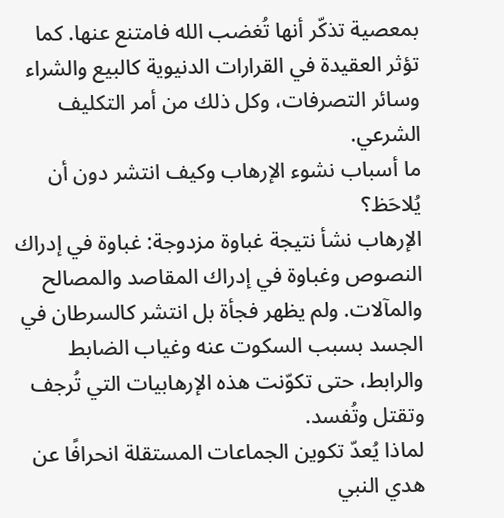بمعصية تذكّر أنها تُغضب الله فامتنع عنها. كما تؤثر العقيدة في القرارات الدنيوية كالبيع والشراء وسائر التصرفات، وكل ذلك من أمر التكليف الشرعي.
ما أسباب نشوء الإرهاب وكيف انتشر دون أن يُلاحَظ؟
الإرهاب نشأ نتيجة غباوة مزدوجة: غباوة في إدراك النصوص وغباوة في إدراك المقاصد والمصالح والمآلات. ولم يظهر فجأة بل انتشر كالسرطان في الجسد بسبب السكوت عنه وغياب الضابط والرابط، حتى تكوّنت هذه الإرهابيات التي تُرجف وتقتل وتُفسد.
لماذا يُعدّ تكوين الجماعات المستقلة انحرافًا عن هدي النبي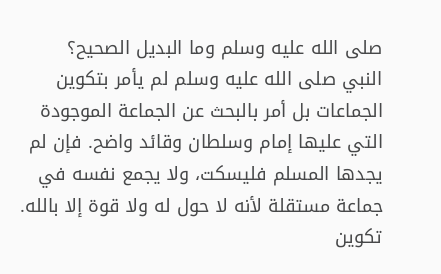صلى الله عليه وسلم وما البديل الصحيح؟
النبي صلى الله عليه وسلم لم يأمر بتكوين الجماعات بل أمر بالبحث عن الجماعة الموجودة التي عليها إمام وسلطان وقائد واضح. فإن لم يجدها المسلم فليسكت، ولا يجمع نفسه في جماعة مستقلة لأنه لا حول له ولا قوة إلا بالله. تكوين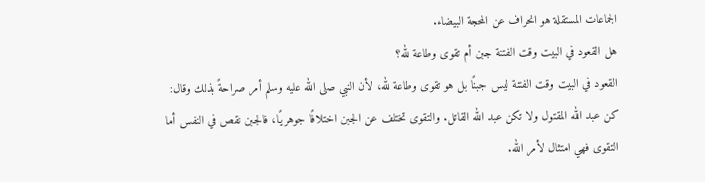الجماعات المستقلة هو انحراف عن المحجة البيضاء.
هل القعود في البيت وقت الفتنة جبن أم تقوى وطاعة لله؟
القعود في البيت وقت الفتنة ليس جبنًا بل هو تقوى وطاعة لله، لأن النبي صلى الله عليه وسلم أمر صراحةً بذلك وقال: كن عبد الله المقتول ولا تكن عبد الله القاتل. والتقوى تختلف عن الجبن اختلافًا جوهريًا، فالجبن نقص في النفس أما التقوى فهي امتثال لأمر الله.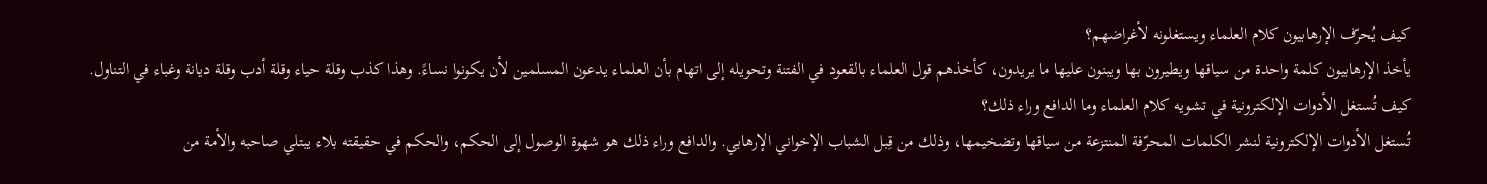كيف يُحرّف الإرهابيون كلام العلماء ويستغلونه لأغراضهم؟
يأخذ الإرهابيون كلمة واحدة من سياقها ويطيرون بها ويبنون عليها ما يريدون، كأخذهم قول العلماء بالقعود في الفتنة وتحويله إلى اتهام بأن العلماء يدعون المسلمين لأن يكونوا نساءً. وهذا كذب وقلة حياء وقلة أدب وقلة ديانة وغباء في التناول.
كيف تُستغل الأدوات الإلكترونية في تشويه كلام العلماء وما الدافع وراء ذلك؟
تُستغل الأدوات الإلكترونية لنشر الكلمات المحرّفة المنتزعة من سياقها وتضخيمها، وذلك من قِبل الشباب الإخواني الإرهابي. والدافع وراء ذلك هو شهوة الوصول إلى الحكم، والحكم في حقيقته بلاء يبتلي صاحبه والأمة من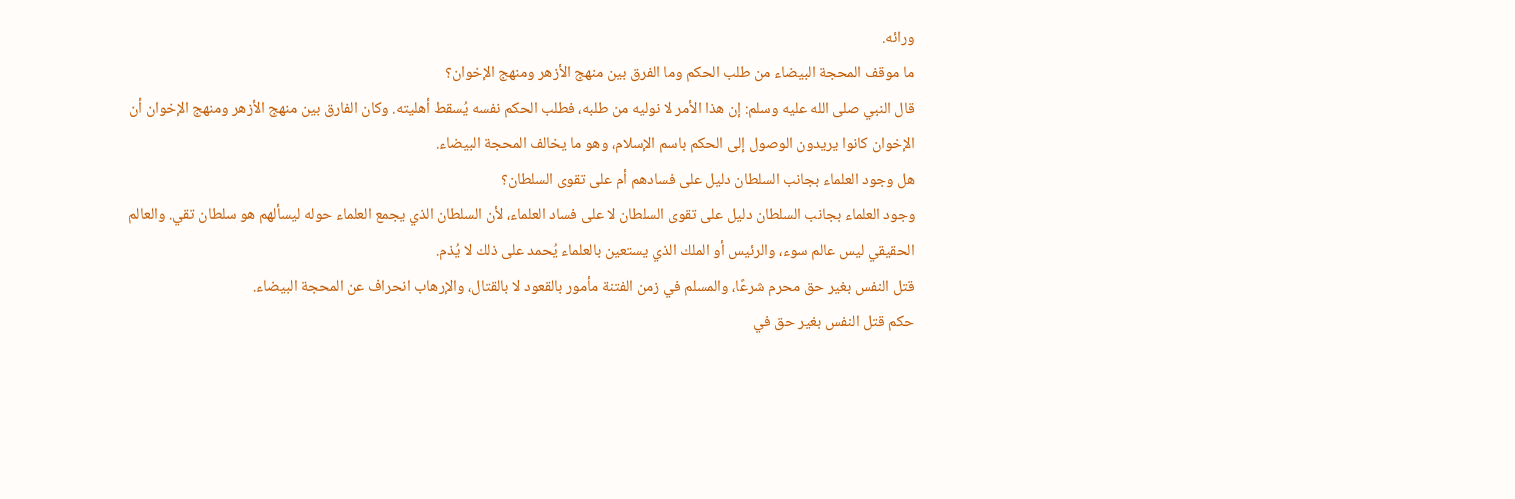ورائه.
ما موقف المحجة البيضاء من طلب الحكم وما الفرق بين منهج الأزهر ومنهج الإخوان؟
قال النبي صلى الله عليه وسلم: إن هذا الأمر لا نوليه من طلبه، فطلب الحكم نفسه يُسقط أهليته. وكان الفارق بين منهج الأزهر ومنهج الإخوان أن الإخوان كانوا يريدون الوصول إلى الحكم باسم الإسلام، وهو ما يخالف المحجة البيضاء.
هل وجود العلماء بجانب السلطان دليل على فسادهم أم على تقوى السلطان؟
وجود العلماء بجانب السلطان دليل على تقوى السلطان لا على فساد العلماء، لأن السلطان الذي يجمع العلماء حوله ليسألهم هو سلطان تقي. والعالم الحقيقي ليس عالم سوء، والرئيس أو الملك الذي يستعين بالعلماء يُحمد على ذلك لا يُذم.
قتل النفس بغير حق محرم شرعًا، والمسلم في زمن الفتنة مأمور بالقعود لا بالقتال، والإرهاب انحراف عن المحجة البيضاء.
حكم قتل النفس بغير حق في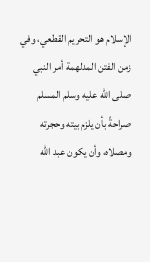الإسلام هو التحريم القطعي، وفي زمن الفتن المدلهمة أمر النبي صلى الله عليه وسلم المسلم صراحةً بأن يلزم بيته وحجرته ومصلاه، وأن يكون عبد الله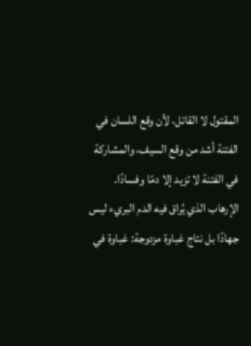المقتول لا القاتل، لأن وقع اللسان في الفتنة أشد من وقع السيف، والمشاركة في الفتنة لا تزيد إلا دمًا وفسادًا.
الإرهاب الذي يُراق فيه الدم البريء ليس جهادًا بل نتاج غباوة مزدوجة: غباوة في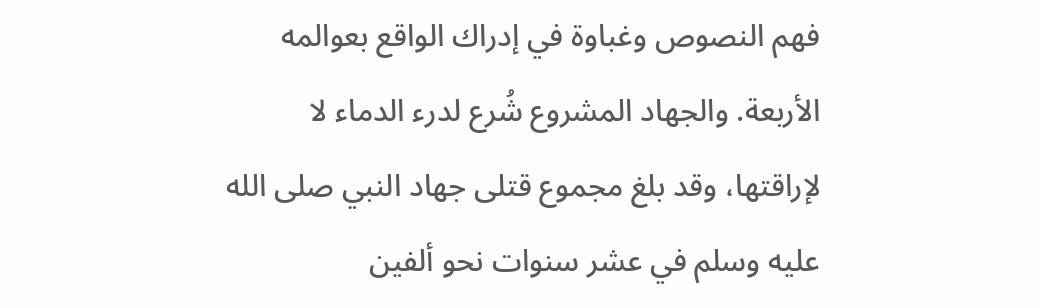فهم النصوص وغباوة في إدراك الواقع بعوالمه الأربعة. والجهاد المشروع شُرع لدرء الدماء لا لإراقتها، وقد بلغ مجموع قتلى جهاد النبي صلى الله عليه وسلم في عشر سنوات نحو ألفين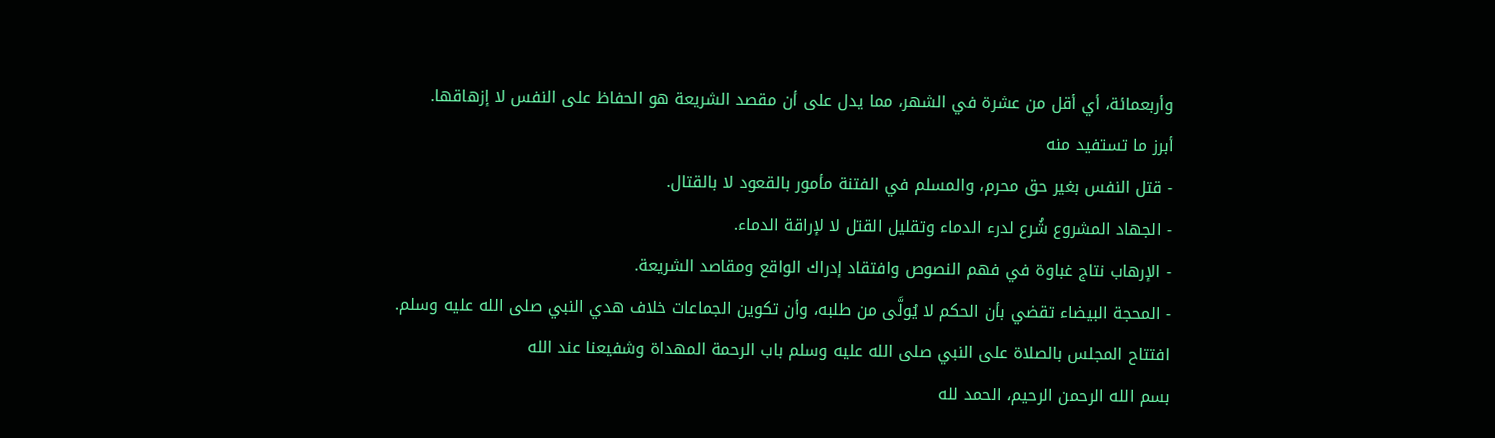وأربعمائة، أي أقل من عشرة في الشهر، مما يدل على أن مقصد الشريعة هو الحفاظ على النفس لا إزهاقها.
أبرز ما تستفيد منه
- قتل النفس بغير حق محرم، والمسلم في الفتنة مأمور بالقعود لا بالقتال.
- الجهاد المشروع شُرع لدرء الدماء وتقليل القتل لا لإراقة الدماء.
- الإرهاب نتاج غباوة في فهم النصوص وافتقاد إدراك الواقع ومقاصد الشريعة.
- المحجة البيضاء تقضي بأن الحكم لا يُولَّى من طلبه، وأن تكوين الجماعات خلاف هدي النبي صلى الله عليه وسلم.
افتتاح المجلس بالصلاة على النبي صلى الله عليه وسلم باب الرحمة المهداة وشفيعنا عند الله
بسم الله الرحمن الرحيم، الحمد لله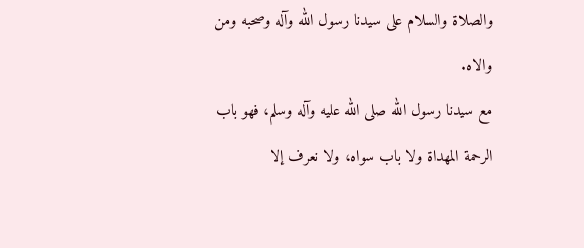والصلاة والسلام على سيدنا رسول الله وآله وصحبه ومن والاه.
مع سيدنا رسول الله صلى الله عليه وآله وسلم، فهو باب الرحمة المهداة ولا باب سواه، ولا نعرف إلا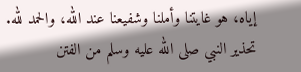إياه، هو غايتنا وأملنا وشفيعنا عند الله، والحمد لله.
تحذير النبي صلى الله عليه وسلم من الفتن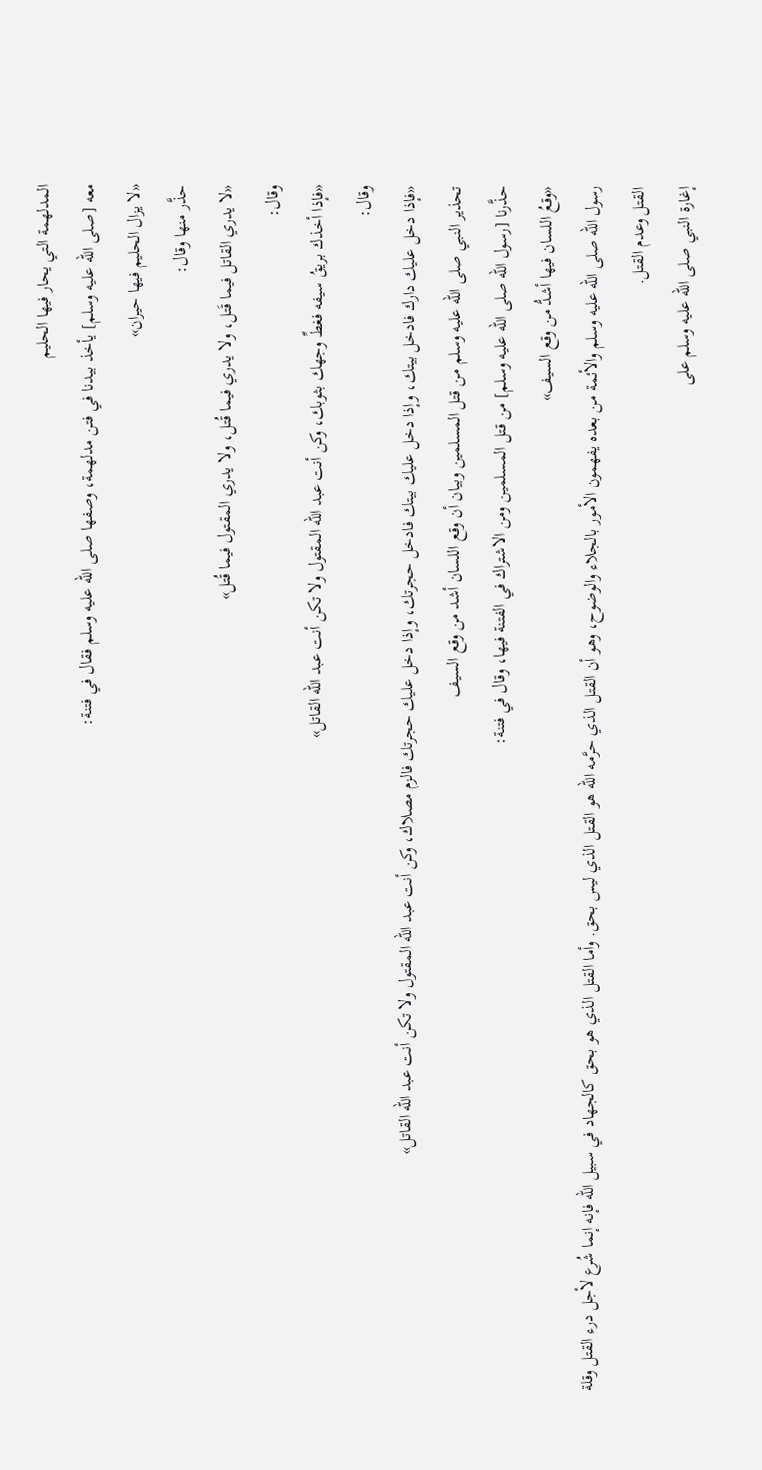المدلهمة التي يحار فيها الحليم
معه [صلى الله عليه وسلم] يأخذ بيدنا في فتن مدلهمة، وصفها صلى الله عليه وسلم فقال في فتنة:
«لا يزال الحليم فيها حيران»
حذَّر منها وقال:
«لا يدري القاتل فيما قَتل، ولا يدري فيما قُتل، ولا يدري المقتول فيما قُتل»
وقال:
«فإذا أخذك بريقُ سيفه فغطِّ وجهك بثوبك، وكن أنت عبد الله المقتول ولا تكن أنت عبد الله القاتل»
وقال:
«فإذا دخل عليك دارك فادخل بيتك، وإذا دخل عليك بيتك فادخل حجرتك، وإذا دخل عليك حجرتك فالزم مصلاك، وكن أنت عبد الله المقتول ولا تكن أنت عبد الله القاتل»
تحذير النبي صلى الله عليه وسلم من قتل المسلمين وبيان أن وقع اللسان أشد من وقع السيف
حذَّرنا [رسول الله صلى الله عليه وسلم] من قتل المسلمين ومن الاشتراك في الفتنة فيها، وقال في فتنة:
«وقعُ اللسان فيها أشدُّ من وقع السيف»
رسول الله صلى الله عليه وسلم والأئمة من بعده يفهمون الأمور بالجلاء والوضوح، وهو أن القتل الذي حرَّمه الله هو القتل الذي ليس بحق. وأما القتل الذي هو بحق كالجهاد في سبيل الله فإنه إنما شُرع لأجل درء القتل وقلة القتل وعدم القتل.
إغارة النبي صلى الله عليه وسلم على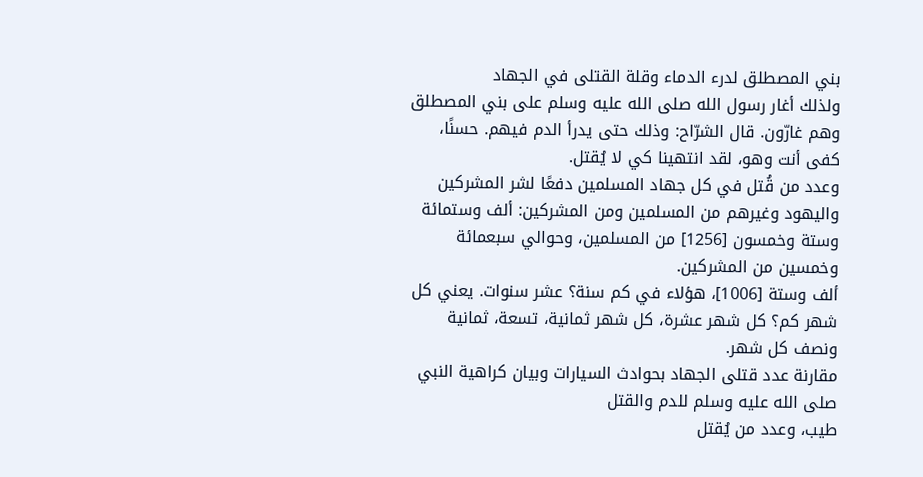بني المصطلق لدرء الدماء وقلة القتلى في الجهاد
ولذلك أغار رسول الله صلى الله عليه وسلم على بني المصطلق وهم غارّون. قال الشرّاح: وذلك حتى يدرأ الدم فيهم. حسنًا، كفى أنت وهو، لقد انتهينا كي لا يُقتل.
وعدد من قُتل في كل جهاد المسلمين دفعًا لشر المشركين واليهود وغيرهم من المسلمين ومن المشركين: ألف وستمائة وستة وخمسون [1256] من المسلمين، وحوالي سبعمائة وخمسين من المشركين.
ألف وستة [1006]، هؤلاء في كم سنة؟ عشر سنوات. يعني كل شهر كم؟ كل شهر عشرة، كل شهر ثمانية، تسعة، ثمانية ونصف كل شهر.
مقارنة عدد قتلى الجهاد بحوادث السيارات وبيان كراهية النبي صلى الله عليه وسلم للدم والقتل
طيب، وعدد من يُقتل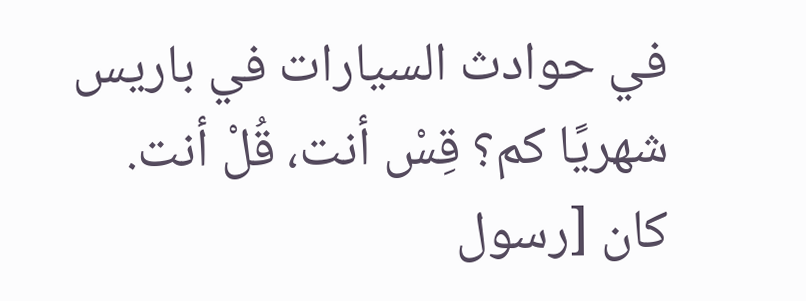في حوادث السيارات في باريس شهريًا كم؟ قِسْ أنت، قُلْ أنت.
كان [رسول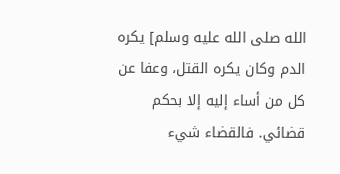الله صلى الله عليه وسلم] يكره الدم وكان يكره القتل، وعفا عن كل من أساء إليه إلا بحكم قضائي. فالقضاء شيء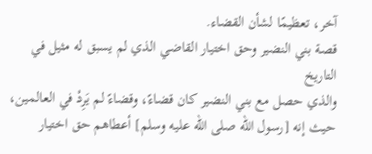آخر، تعظيمًا لشأن القضاء.
قصة بني النضير وحق اختيار القاضي الذي لم يسبق له مثيل في التاريخ
والذي حصل مع بني النضير كان قضاءً، وقضاءً لم يَرِدْ في العالمين، حيث إنه [رسول الله صلى الله عليه وسلم] أعطاهم حق اختيار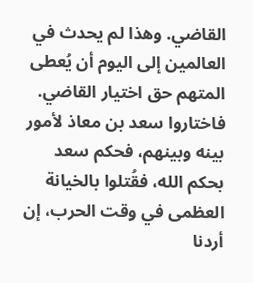القاضي. وهذا لم يحدث في العالمين إلى اليوم أن يُعطى المتهم حق اختيار القاضي.
فاختاروا سعد بن معاذ لأمور بينه وبينهم، فحكم سعد بحكم الله، فقُتلوا بالخيانة العظمى في وقت الحرب، إن أردنا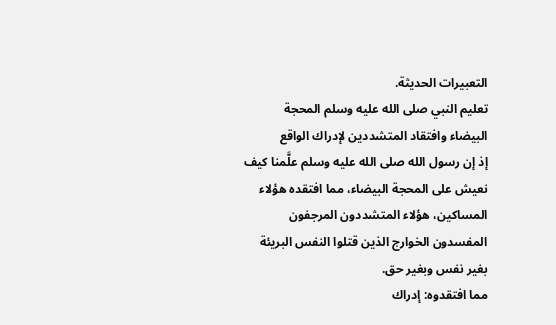التعبيرات الحديثة.
تعليم النبي صلى الله عليه وسلم المحجة البيضاء وافتقاد المتشددين لإدراك الواقع
إذ إن رسول الله صلى الله عليه وسلم علَّمنا كيف نعيش على المحجة البيضاء، مما افتقده هؤلاء المساكين، هؤلاء المتشددون المرجفون المفسدون الخوارج الذين قتلوا النفس البريئة بغير نفس وبغير حق.
مما افتقدوه: إدراك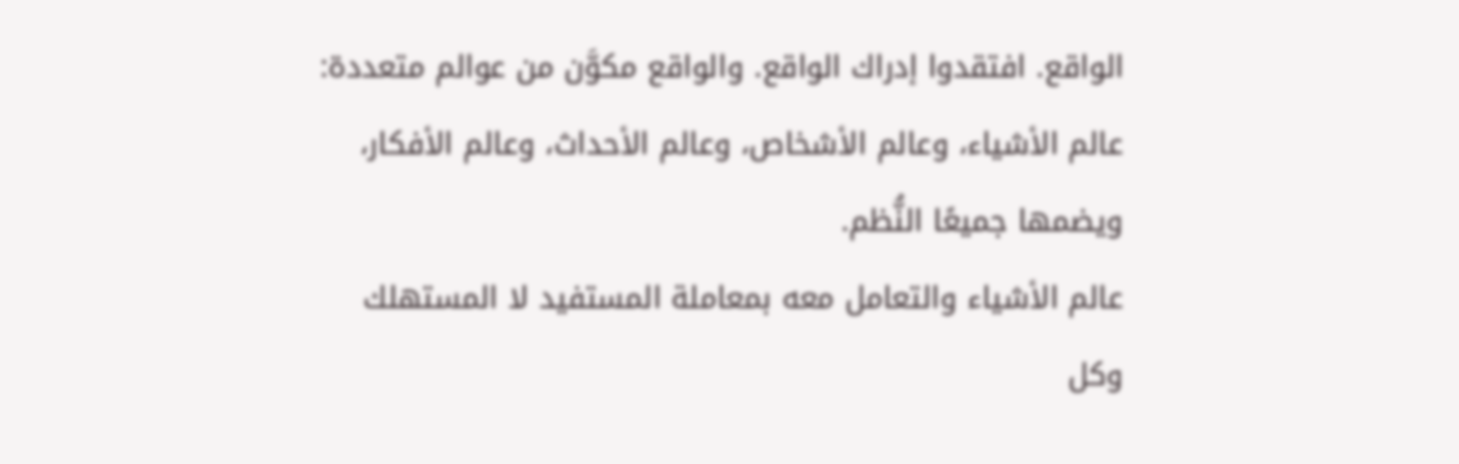الواقع. افتقدوا إدراك الواقع. والواقع مكوَّن من عوالم متعددة: عالم الأشياء، وعالم الأشخاص، وعالم الأحداث، وعالم الأفكار، ويضمها جميعًا النُّظم.
عالم الأشياء والتعامل معه بمعاملة المستفيد لا المستهلك
وكل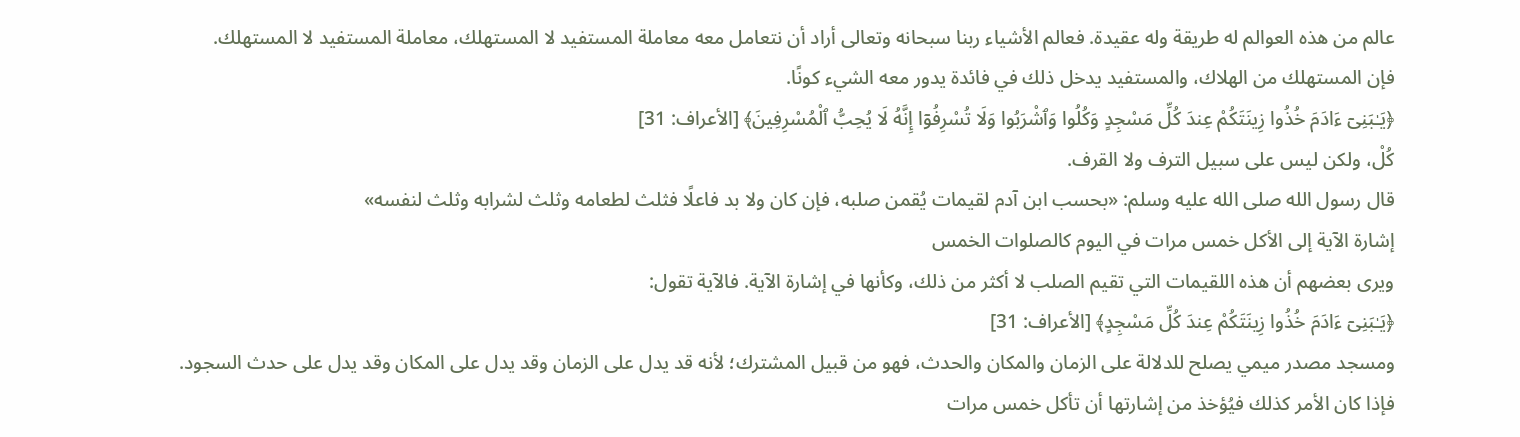عالم من هذه العوالم له طريقة وله عقيدة. فعالم الأشياء ربنا سبحانه وتعالى أراد أن نتعامل معه معاملة المستفيد لا المستهلك، معاملة المستفيد لا المستهلك.
فإن المستهلك من الهلاك، والمستفيد يدخل ذلك في فائدة يدور معه الشيء كونًا.
﴿يَـٰبَنِىٓ ءَادَمَ خُذُوا زِينَتَكُمْ عِندَ كُلِّ مَسْجِدٍ وَكُلُوا وَٱشْرَبُوا وَلَا تُسْرِفُوٓا إِنَّهُ لَا يُحِبُّ ٱلْمُسْرِفِينَ﴾ [الأعراف: 31]
كُلْ، ولكن ليس على سبيل الترف ولا القرف.
قال رسول الله صلى الله عليه وسلم: «بحسب ابن آدم لقيمات يُقمن صلبه، فإن كان ولا بد فاعلًا فثلث لطعامه وثلث لشرابه وثلث لنفسه»
إشارة الآية إلى الأكل خمس مرات في اليوم كالصلوات الخمس
ويرى بعضهم أن هذه اللقيمات التي تقيم الصلب لا أكثر من ذلك، وكأنها في إشارة الآية. فالآية تقول:
﴿يَـٰبَنِىٓ ءَادَمَ خُذُوا زِينَتَكُمْ عِندَ كُلِّ مَسْجِدٍ﴾ [الأعراف: 31]
ومسجد مصدر ميمي يصلح للدلالة على الزمان والمكان والحدث، فهو من قبيل المشترك؛ لأنه قد يدل على الزمان وقد يدل على المكان وقد يدل على حدث السجود.
فإذا كان الأمر كذلك فيُؤخذ من إشارتها أن تأكل خمس مرات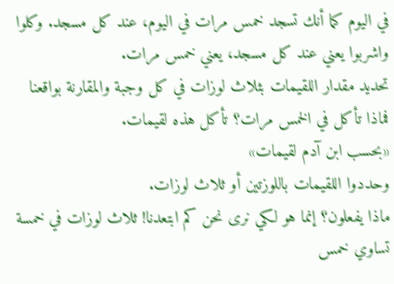في اليوم كما أنك تسجد خمس مرات في اليوم، عند كل مسجد. وكلوا واشربوا يعني عند كل مسجد، يعني خمس مرات.
تحديد مقدار اللقيمات بثلاث لوزات في كل وجبة والمقارنة بواقعنا
فماذا تأكل في الخمس مرات؟ تأكل هذه لقيمات.
«بحسب ابن آدم لقيمات»
وحددوا اللقيمات باللوزتين أو ثلاث لوزات.
ماذا يفعلون؟ إنما هو لكي نرى نحن كم ابتعدنا! ثلاث لوزات في خمسة تساوي خمس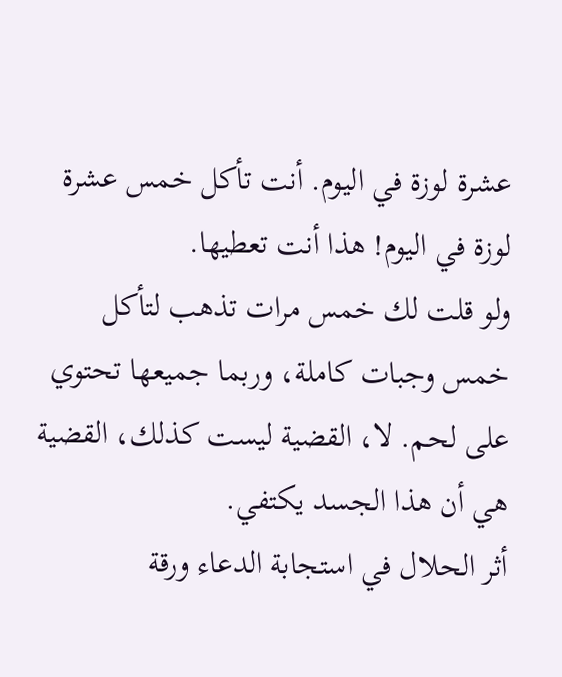عشرة لوزة في اليوم. أنت تأكل خمس عشرة لوزة في اليوم! هذا أنت تعطيها.
ولو قلت لك خمس مرات تذهب لتأكل خمس وجبات كاملة، وربما جميعها تحتوي على لحم. لا، القضية ليست كذلك، القضية هي أن هذا الجسد يكتفي.
أثر الحلال في استجابة الدعاء ورقة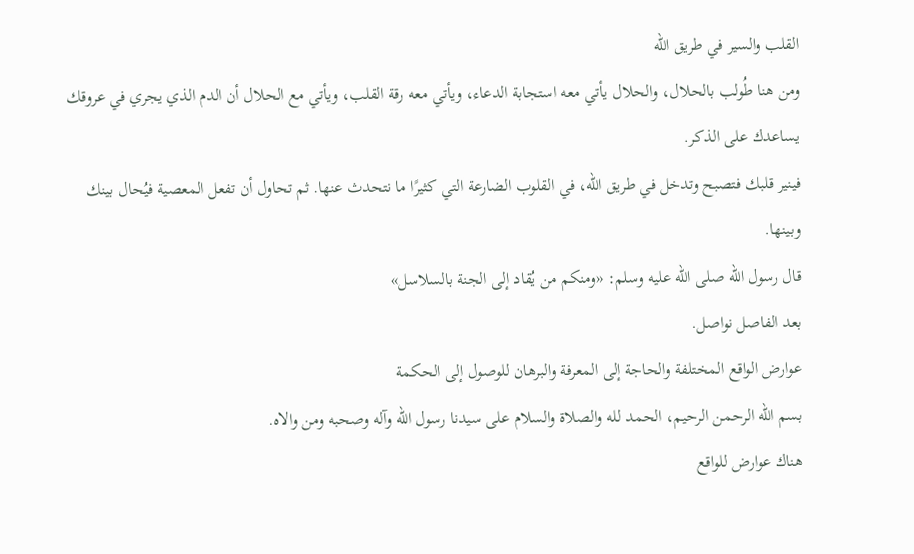القلب والسير في طريق الله
ومن هنا طُولب بالحلال، والحلال يأتي معه استجابة الدعاء، ويأتي معه رقة القلب، ويأتي مع الحلال أن الدم الذي يجري في عروقك يساعدك على الذكر.
فينير قلبك فتصبح وتدخل في طريق الله، في القلوب الضارعة التي كثيرًا ما نتحدث عنها. ثم تحاول أن تفعل المعصية فيُحال بينك وبينها.
قال رسول الله صلى الله عليه وسلم: «ومنكم من يُقاد إلى الجنة بالسلاسل»
بعد الفاصل نواصل.
عوارض الواقع المختلفة والحاجة إلى المعرفة والبرهان للوصول إلى الحكمة
بسم الله الرحمن الرحيم، الحمد لله والصلاة والسلام على سيدنا رسول الله وآله وصحبه ومن والاه.
هناك عوارض للواقع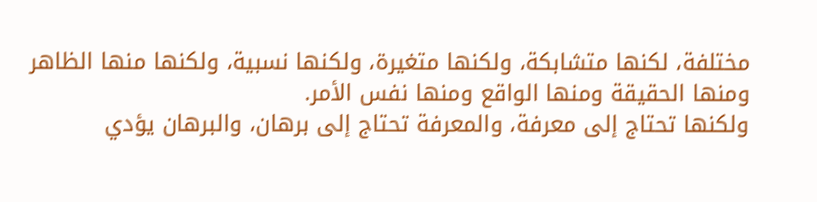مختلفة، لكنها متشابكة، ولكنها متغيرة، ولكنها نسبية، ولكنها منها الظاهر ومنها الحقيقة ومنها الواقع ومنها نفس الأمر.
ولكنها تحتاج إلى معرفة، والمعرفة تحتاج إلى برهان، والبرهان يؤدي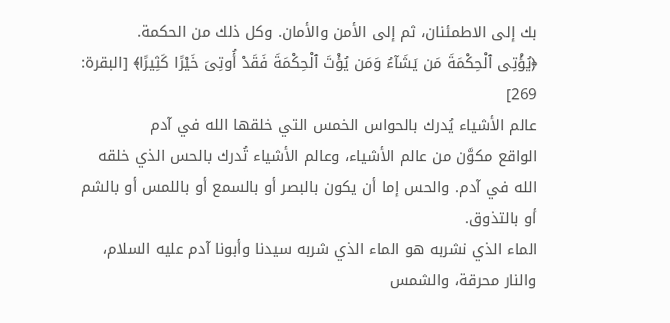بك إلى الاطمئنان، ثم إلى الأمن والأمان. وكل ذلك من الحكمة.
﴿يُؤْتِى ٱلْحِكْمَةَ مَن يَشَآءُ وَمَن يُؤْتَ ٱلْحِكْمَةَ فَقَدْ أُوتِىَ خَيْرًا كَثِيرًا﴾ [البقرة: 269]
عالم الأشياء يُدرك بالحواس الخمس التي خلقها الله في آدم
الواقع مكوَّن من عالم الأشياء، وعالم الأشياء تُدرك بالحس الذي خلقه الله في آدم. والحس إما أن يكون بالبصر أو بالسمع أو باللمس أو بالشم أو بالتذوق.
الماء الذي نشربه هو الماء الذي شربه سيدنا وأبونا آدم عليه السلام، والنار محرقة، والشمس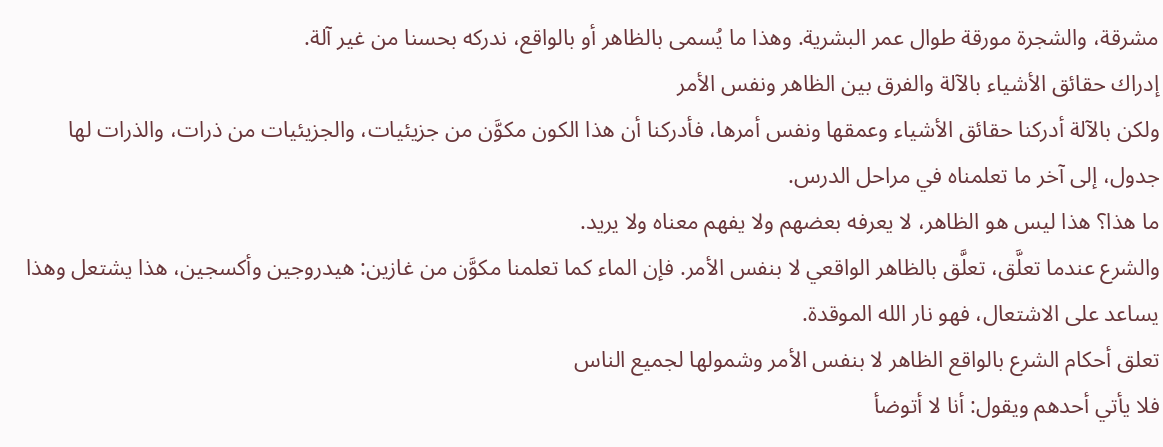مشرقة، والشجرة مورقة طوال عمر البشرية. وهذا ما يُسمى بالظاهر أو بالواقع، ندركه بحسنا من غير آلة.
إدراك حقائق الأشياء بالآلة والفرق بين الظاهر ونفس الأمر
ولكن بالآلة أدركنا حقائق الأشياء وعمقها ونفس أمرها، فأدركنا أن هذا الكون مكوَّن من جزيئيات، والجزيئيات من ذرات، والذرات لها جدول، إلى آخر ما تعلمناه في مراحل الدرس.
ما هذا؟ هذا ليس هو الظاهر، لا يعرفه بعضهم ولا يفهم معناه ولا يريد.
والشرع عندما تعلَّق، تعلَّق بالظاهر الواقعي لا بنفس الأمر. فإن الماء كما تعلمنا مكوَّن من غازين: هيدروجين وأكسجين، هذا يشتعل وهذا يساعد على الاشتعال، فهو نار الله الموقدة.
تعلق أحكام الشرع بالواقع الظاهر لا بنفس الأمر وشمولها لجميع الناس
فلا يأتي أحدهم ويقول: أنا لا أتوضأ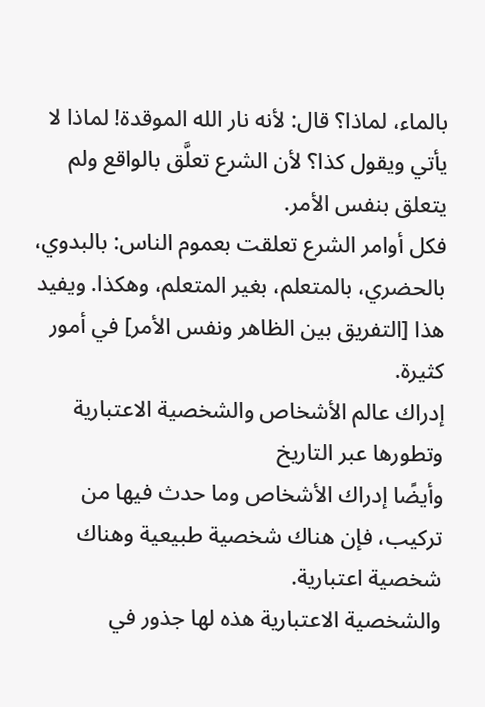بالماء، لماذا؟ قال: لأنه نار الله الموقدة! لماذا لا يأتي ويقول كذا؟ لأن الشرع تعلَّق بالواقع ولم يتعلق بنفس الأمر.
فكل أوامر الشرع تعلقت بعموم الناس: بالبدوي، بالحضري، بالمتعلم، بغير المتعلم، وهكذا. ويفيد هذا [التفريق بين الظاهر ونفس الأمر] في أمور كثيرة.
إدراك عالم الأشخاص والشخصية الاعتبارية وتطورها عبر التاريخ
وأيضًا إدراك الأشخاص وما حدث فيها من تركيب، فإن هناك شخصية طبيعية وهناك شخصية اعتبارية.
والشخصية الاعتبارية هذه لها جذور في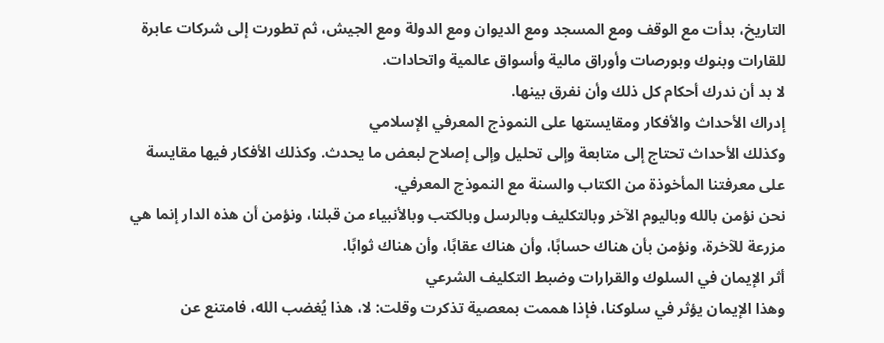التاريخ، بدأت مع الوقف ومع المسجد ومع الديوان ومع الدولة ومع الجيش، ثم تطورت إلى شركات عابرة للقارات وبنوك وبورصات وأوراق مالية وأسواق عالمية واتحادات.
لا بد أن ندرك أحكام كل ذلك وأن نفرق بينها.
إدراك الأحداث والأفكار ومقايستها على النموذج المعرفي الإسلامي
وكذلك الأحداث تحتاج إلى متابعة وإلى تحليل وإلى إصلاح لبعض ما يحدث. وكذلك الأفكار فيها مقايسة على معرفتنا المأخوذة من الكتاب والسنة مع النموذج المعرفي.
نحن نؤمن بالله وباليوم الآخر وبالتكليف وبالرسل وبالكتب وبالأنبياء من قبلنا، ونؤمن أن هذه الدار إنما هي مزرعة للآخرة، ونؤمن بأن هناك حسابًا، وأن هناك عقابًا، وأن هناك ثوابًا.
أثر الإيمان في السلوك والقرارات وضبط التكليف الشرعي
وهذا الإيمان يؤثر في سلوكنا، فإذا هممت بمعصية تذكرت وقلت: لا، هذا يُغضب الله، فامتنع عن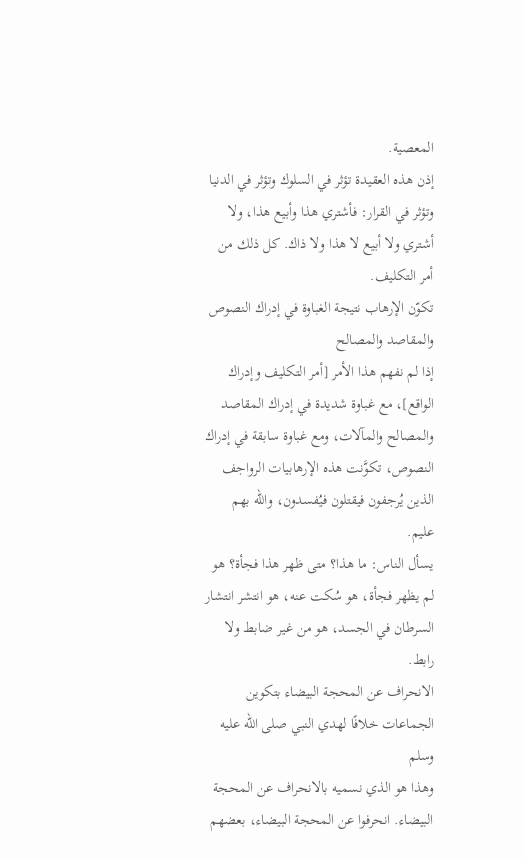المعصية.
إذن هذه العقيدة تؤثر في السلوك وتؤثر في الدنيا وتؤثر في القرار: فأشتري هذا وأبيع هذا، ولا أشتري ولا أبيع لا هذا ولا ذاك. كل ذلك من أمر التكليف.
تكوّن الإرهاب نتيجة الغباوة في إدراك النصوص والمقاصد والمصالح
إذا لم نفهم هذا الأمر [أمر التكليف وإدراك الواقع]، مع غباوة شديدة في إدراك المقاصد والمصالح والمآلات، ومع غباوة سابقة في إدراك النصوص، تكوَّنت هذه الإرهابيات الرواجف الذين يُرجفون فيقتلون فيُفسدون، والله بهم عليم.
يسأل الناس: ما هذا؟ متى ظهر هذا فجأة؟ هو لم يظهر فجأة، هو سُكت عنه، هو انتشر انتشار السرطان في الجسد، هو من غير ضابط ولا رابط.
الانحراف عن المحجة البيضاء بتكوين الجماعات خلافًا لهدي النبي صلى الله عليه وسلم
وهذا هو الذي نسميه بالانحراف عن المحجة البيضاء. انحرفوا عن المحجة البيضاء، بعضهم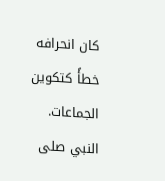كان انحرافه خطأً كتكوين الجماعات.
النبي صلى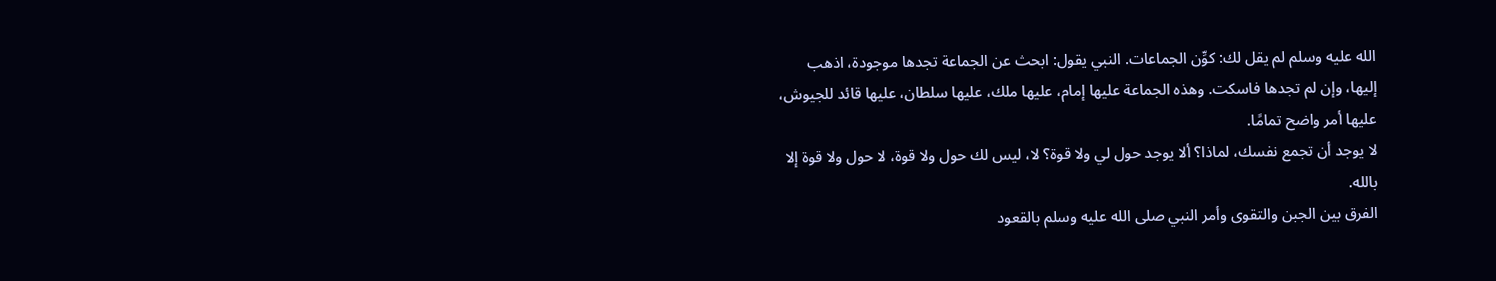الله عليه وسلم لم يقل لك: كوِّن الجماعات. النبي يقول: ابحث عن الجماعة تجدها موجودة، اذهب إليها، وإن لم تجدها فاسكت. وهذه الجماعة عليها إمام، عليها ملك، عليها سلطان، عليها قائد للجيوش، عليها أمر واضح تمامًا.
لا يوجد أن تجمع نفسك، لماذا؟ ألا يوجد حول لي ولا قوة؟ لا، ليس لك حول ولا قوة، لا حول ولا قوة إلا بالله.
الفرق بين الجبن والتقوى وأمر النبي صلى الله عليه وسلم بالقعود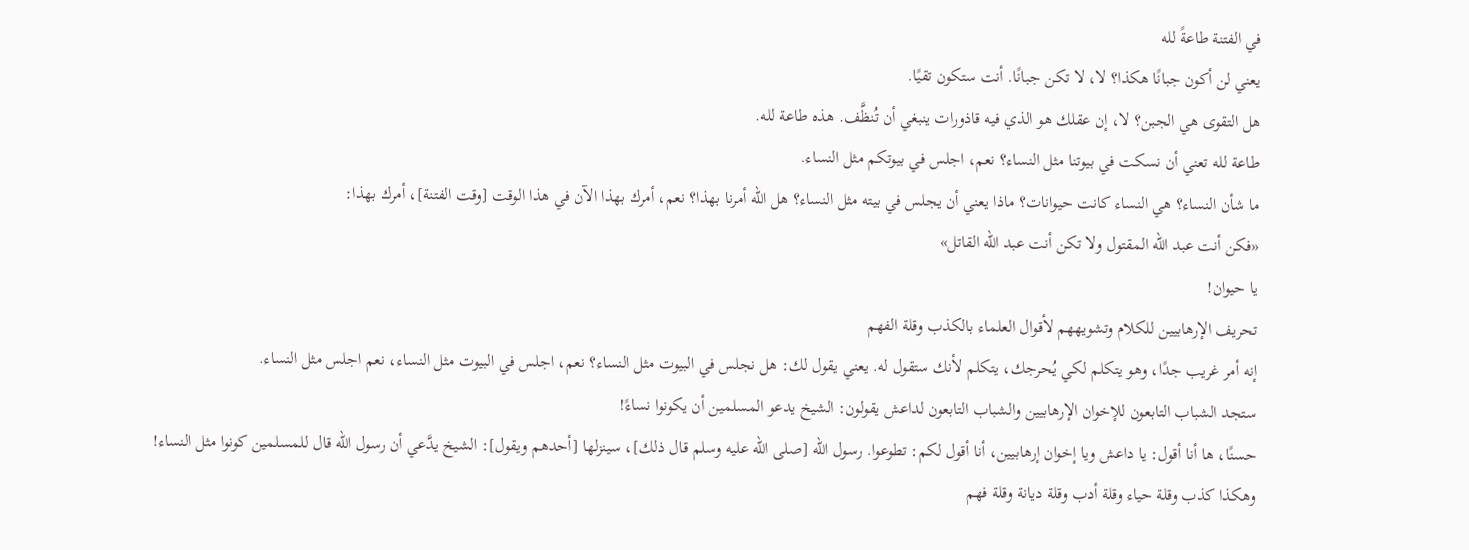في الفتنة طاعةً لله
يعني لن أكون جبانًا هكذا؟ لا، لا تكن جبانًا. أنت ستكون تقيًا.
هل التقوى هي الجبن؟ لا، إن عقلك هو الذي فيه قاذورات ينبغي أن تُنظَّف. هذه طاعة لله.
طاعة لله تعني أن نسكت في بيوتنا مثل النساء؟ نعم، اجلس في بيوتكم مثل النساء.
ما شأن النساء؟ هي النساء كانت حيوانات؟ ماذا يعني أن يجلس في بيته مثل النساء؟ هل الله أمرنا بهذا؟ نعم، أمرك بهذا الآن في هذا الوقت [وقت الفتنة]، أمرك بهذا:
«فكن أنت عبد الله المقتول ولا تكن أنت عبد الله القاتل»
يا حيوان!
تحريف الإرهابيين للكلام وتشويههم لأقوال العلماء بالكذب وقلة الفهم
إنه أمر غريب جدًا، وهو يتكلم لكي يُحرجك، يتكلم لأنك ستقول له. يعني يقول لك: هل نجلس في البيوت مثل النساء؟ نعم، اجلس في البيوت مثل النساء، نعم اجلس مثل النساء.
ستجد الشباب التابعون للإخوان الإرهابيين والشباب التابعون لداعش يقولون: الشيخ يدعو المسلمين أن يكونوا نساءً!
حسنًا، ها أنا أقول: يا داعش ويا إخوان إرهابيين، أنا أقول لكم: تطوعوا. رسول الله [صلى الله عليه وسلم قال ذلك]، سينزلها [أحدهم ويقول]: الشيخ يدَّعي أن رسول الله قال للمسلمين كونوا مثل النساء!
وهكذا كذب وقلة حياء وقلة أدب وقلة ديانة وقلة فهم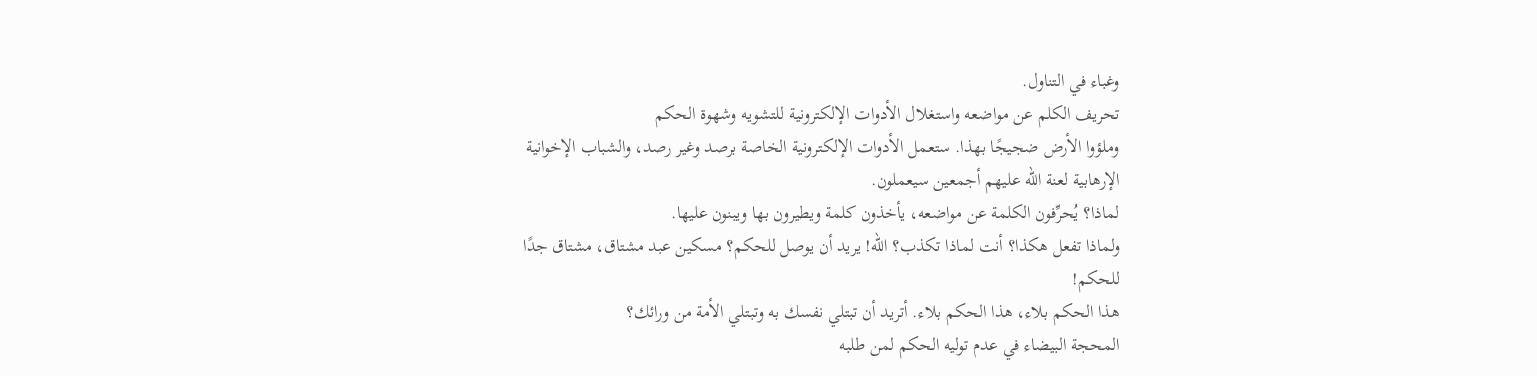وغباء في التناول.
تحريف الكلم عن مواضعه واستغلال الأدوات الإلكترونية للتشويه وشهوة الحكم
وملؤوا الأرض ضجيجًا بهذا. ستعمل الأدوات الإلكترونية الخاصة برصد وغير رصد، والشباب الإخوانية الإرهابية لعنة الله عليهم أجمعين سيعملون.
لماذا؟ يُحرِّفون الكلمة عن مواضعه، يأخذون كلمة ويطيرون بها ويبنون عليها.
ولماذا تفعل هكذا؟ أنت لماذا تكذب؟ الله! يريد أن يوصل للحكم؟ مسكين عبد مشتاق، مشتاق جدًا للحكم!
هذا الحكم بلاء، هذا الحكم بلاء. أتريد أن تبتلي نفسك به وتبتلي الأمة من ورائك؟
المحجة البيضاء في عدم توليه الحكم لمن طلبه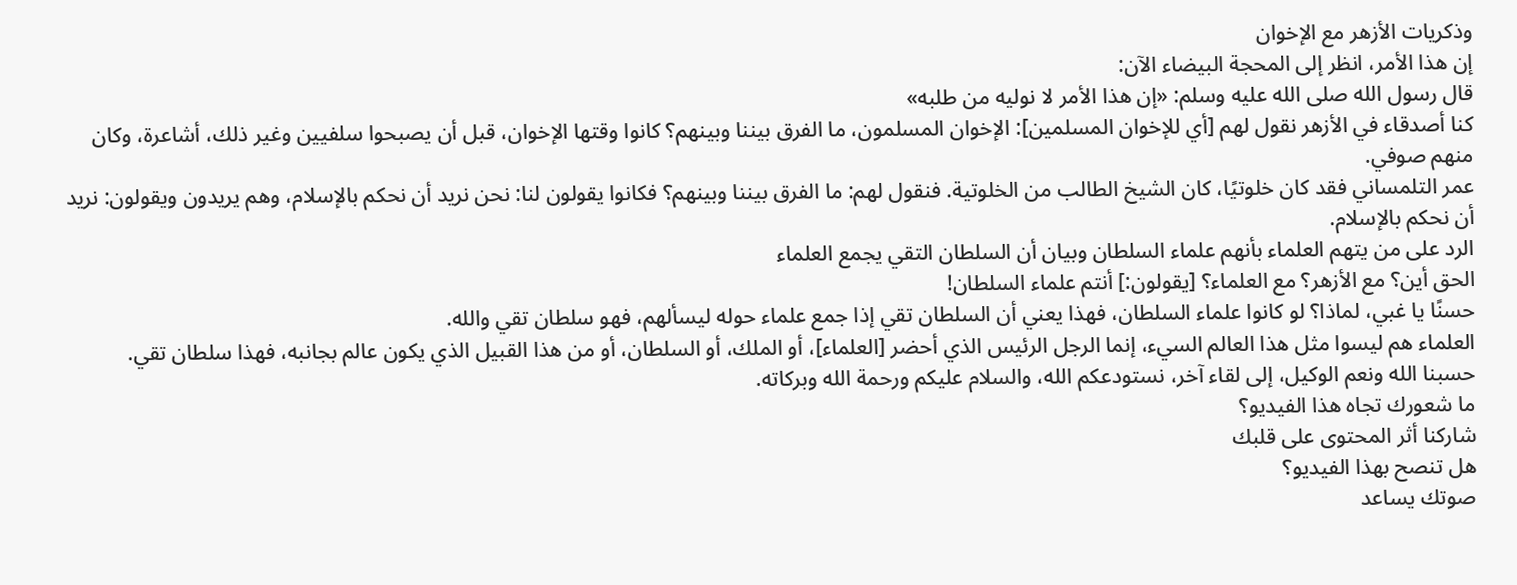وذكريات الأزهر مع الإخوان
إن هذا الأمر، انظر إلى المحجة البيضاء الآن:
قال رسول الله صلى الله عليه وسلم: «إن هذا الأمر لا نوليه من طلبه»
كنا أصدقاء في الأزهر نقول لهم [أي للإخوان المسلمين]: الإخوان المسلمون، ما الفرق بيننا وبينهم؟ كانوا وقتها الإخوان، قبل أن يصبحوا سلفيين وغير ذلك، أشاعرة، وكان منهم صوفي.
عمر التلمساني فقد كان خلوتيًا، كان الشيخ الطالب من الخلوتية. فنقول لهم: ما الفرق بيننا وبينهم؟ فكانوا يقولون لنا: نحن نريد أن نحكم بالإسلام، وهم يريدون ويقولون: نريد أن نحكم بالإسلام.
الرد على من يتهم العلماء بأنهم علماء السلطان وبيان أن السلطان التقي يجمع العلماء
الحق أين؟ مع الأزهر؟ مع العلماء؟ [يقولون:] أنتم علماء السلطان!
حسنًا يا غبي، لماذا؟ لو كانوا علماء السلطان، فهذا يعني أن السلطان تقي إذا جمع علماء حوله ليسألهم، فهو سلطان تقي والله.
العلماء هم ليسوا مثل هذا العالم السيء، إنما الرجل الرئيس الذي أحضر [العلماء]، أو الملك، أو السلطان، أو من هذا القبيل الذي يكون عالم بجانبه، فهذا سلطان تقي.
حسبنا الله ونعم الوكيل، إلى لقاء آخر، نستودعكم الله، والسلام عليكم ورحمة الله وبركاته.
ما شعورك تجاه هذا الفيديو؟
شاركنا أثر المحتوى على قلبك
هل تنصح بهذا الفيديو؟
صوتك يساعد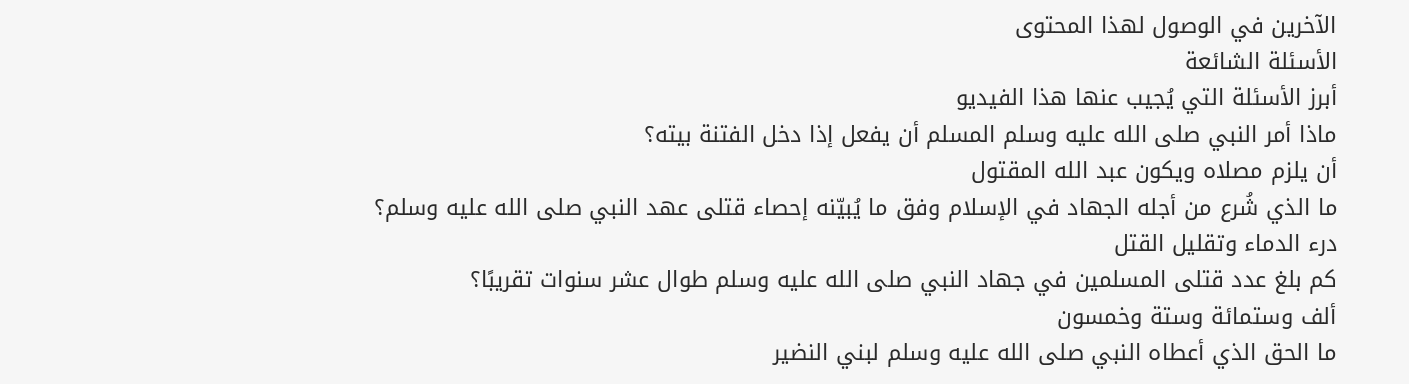الآخرين في الوصول لهذا المحتوى
الأسئلة الشائعة
أبرز الأسئلة التي يُجيب عنها هذا الفيديو
ماذا أمر النبي صلى الله عليه وسلم المسلم أن يفعل إذا دخل الفتنة بيته؟
أن يلزم مصلاه ويكون عبد الله المقتول
ما الذي شُرع من أجله الجهاد في الإسلام وفق ما يُبيّنه إحصاء قتلى عهد النبي صلى الله عليه وسلم؟
درء الدماء وتقليل القتل
كم بلغ عدد قتلى المسلمين في جهاد النبي صلى الله عليه وسلم طوال عشر سنوات تقريبًا؟
ألف وستمائة وستة وخمسون
ما الحق الذي أعطاه النبي صلى الله عليه وسلم لبني النضير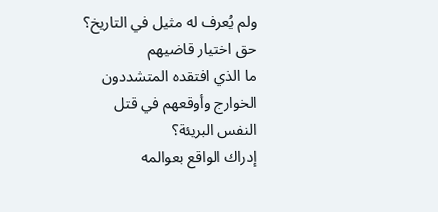ولم يُعرف له مثيل في التاريخ؟
حق اختيار قاضيهم
ما الذي افتقده المتشددون الخوارج وأوقعهم في قتل النفس البريئة؟
إدراك الواقع بعوالمه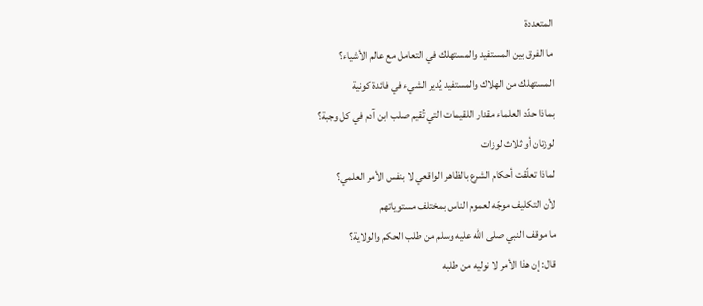المتعددة
ما الفرق بين المستفيد والمستهلك في التعامل مع عالم الأشياء؟
المستهلك من الهلاك والمستفيد يُدير الشيء في فائدة كونية
بماذا حدّد العلماء مقدار اللقيمات التي تُقيم صلب ابن آدم في كل وجبة؟
لوزتان أو ثلاث لوزات
لماذا تعلّقت أحكام الشرع بالظاهر الواقعي لا بنفس الأمر العلمي؟
لأن التكليف موجّه لعموم الناس بمختلف مستوياتهم
ما موقف النبي صلى الله عليه وسلم من طلب الحكم والولاية؟
قال: إن هذا الأمر لا نوليه من طلبه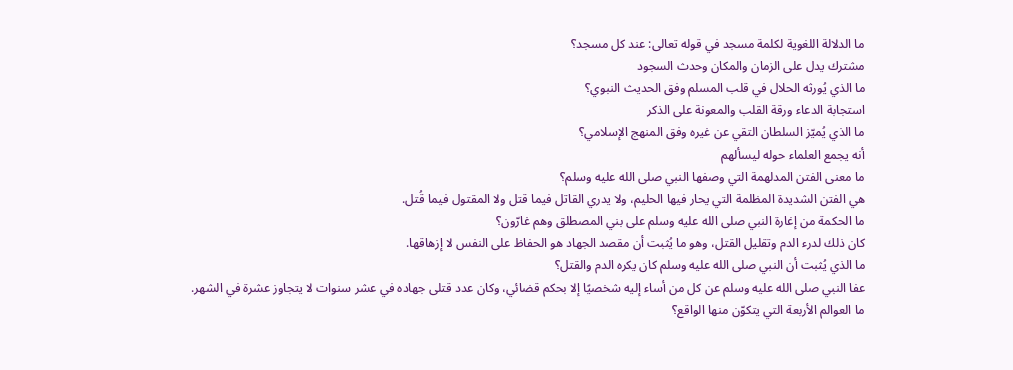ما الدلالة اللغوية لكلمة مسجد في قوله تعالى: عند كل مسجد؟
مشترك يدل على الزمان والمكان وحدث السجود
ما الذي يُورثه الحلال في قلب المسلم وفق الحديث النبوي؟
استجابة الدعاء ورقة القلب والمعونة على الذكر
ما الذي يُميّز السلطان التقي عن غيره وفق المنهج الإسلامي؟
أنه يجمع العلماء حوله ليسألهم
ما معنى الفتن المدلهمة التي وصفها النبي صلى الله عليه وسلم؟
هي الفتن الشديدة المظلمة التي يحار فيها الحليم، ولا يدري القاتل فيما قتل ولا المقتول فيما قُتل.
ما الحكمة من إغارة النبي صلى الله عليه وسلم على بني المصطلق وهم غارّون؟
كان ذلك لدرء الدم وتقليل القتل، وهو ما يُثبت أن مقصد الجهاد هو الحفاظ على النفس لا إزهاقها.
ما الذي يُثبت أن النبي صلى الله عليه وسلم كان يكره الدم والقتل؟
عفا النبي صلى الله عليه وسلم عن كل من أساء إليه شخصيًا إلا بحكم قضائي، وكان عدد قتلى جهاده في عشر سنوات لا يتجاوز عشرة في الشهر.
ما العوالم الأربعة التي يتكوّن منها الواقع؟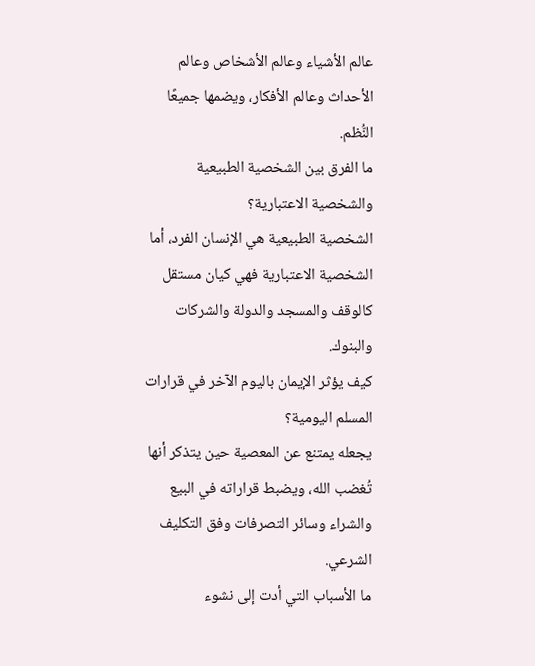عالم الأشياء وعالم الأشخاص وعالم الأحداث وعالم الأفكار، ويضمها جميعًا النُّظم.
ما الفرق بين الشخصية الطبيعية والشخصية الاعتبارية؟
الشخصية الطبيعية هي الإنسان الفرد، أما الشخصية الاعتبارية فهي كيان مستقل كالوقف والمسجد والدولة والشركات والبنوك.
كيف يؤثر الإيمان باليوم الآخر في قرارات المسلم اليومية؟
يجعله يمتنع عن المعصية حين يتذكر أنها تُغضب الله، ويضبط قراراته في البيع والشراء وسائر التصرفات وفق التكليف الشرعي.
ما الأسباب التي أدت إلى نشوء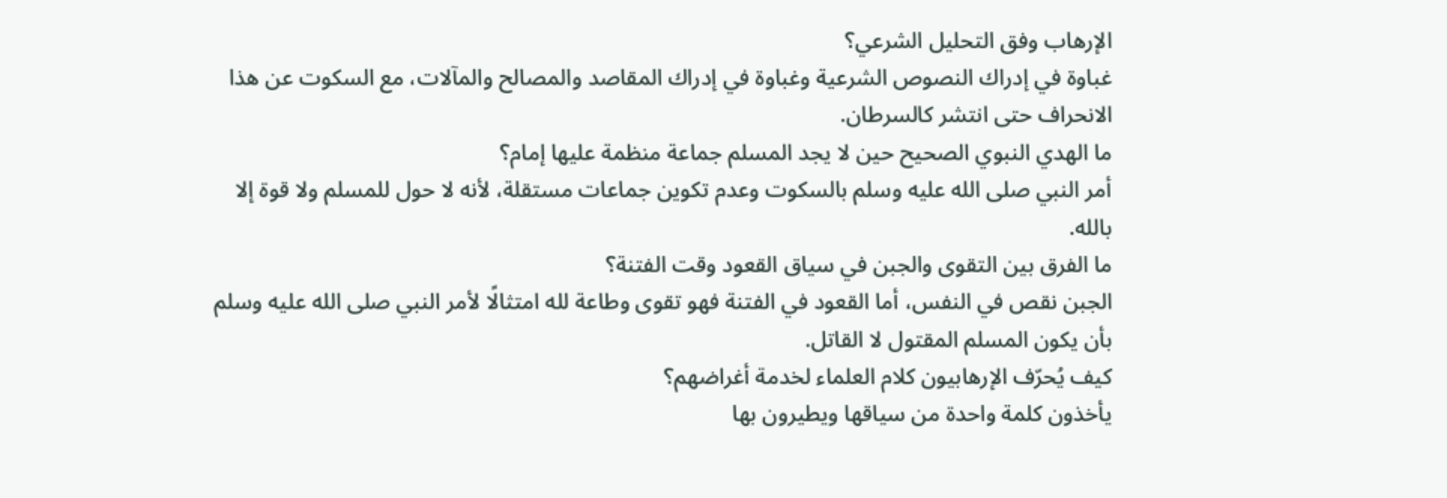الإرهاب وفق التحليل الشرعي؟
غباوة في إدراك النصوص الشرعية وغباوة في إدراك المقاصد والمصالح والمآلات، مع السكوت عن هذا الانحراف حتى انتشر كالسرطان.
ما الهدي النبوي الصحيح حين لا يجد المسلم جماعة منظمة عليها إمام؟
أمر النبي صلى الله عليه وسلم بالسكوت وعدم تكوين جماعات مستقلة، لأنه لا حول للمسلم ولا قوة إلا بالله.
ما الفرق بين التقوى والجبن في سياق القعود وقت الفتنة؟
الجبن نقص في النفس، أما القعود في الفتنة فهو تقوى وطاعة لله امتثالًا لأمر النبي صلى الله عليه وسلم بأن يكون المسلم المقتول لا القاتل.
كيف يُحرّف الإرهابيون كلام العلماء لخدمة أغراضهم؟
يأخذون كلمة واحدة من سياقها ويطيرون بها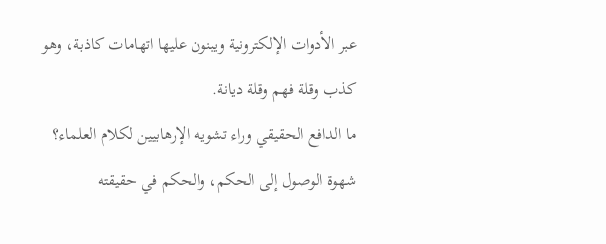عبر الأدوات الإلكترونية ويبنون عليها اتهامات كاذبة، وهو كذب وقلة فهم وقلة ديانة.
ما الدافع الحقيقي وراء تشويه الإرهابيين لكلام العلماء؟
شهوة الوصول إلى الحكم، والحكم في حقيقته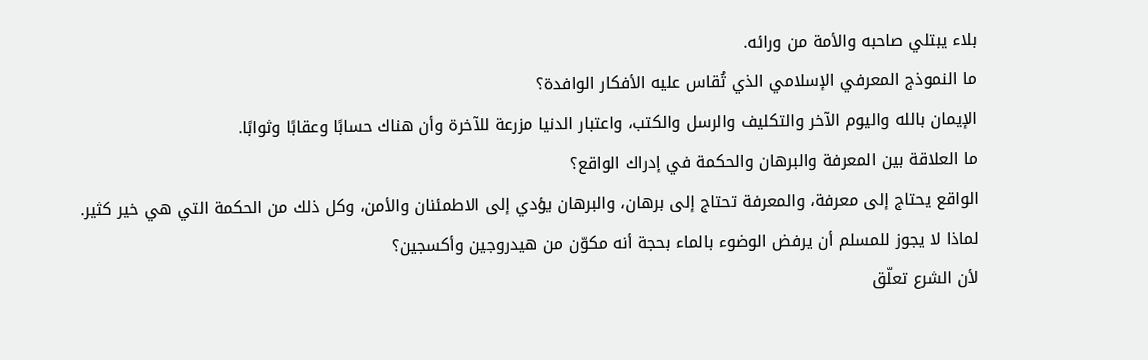بلاء يبتلي صاحبه والأمة من ورائه.
ما النموذج المعرفي الإسلامي الذي تُقاس عليه الأفكار الوافدة؟
الإيمان بالله واليوم الآخر والتكليف والرسل والكتب، واعتبار الدنيا مزرعة للآخرة وأن هناك حسابًا وعقابًا وثوابًا.
ما العلاقة بين المعرفة والبرهان والحكمة في إدراك الواقع؟
الواقع يحتاج إلى معرفة، والمعرفة تحتاج إلى برهان، والبرهان يؤدي إلى الاطمئنان والأمن، وكل ذلك من الحكمة التي هي خير كثير.
لماذا لا يجوز للمسلم أن يرفض الوضوء بالماء بحجة أنه مكوّن من هيدروجين وأكسجين؟
لأن الشرع تعلّق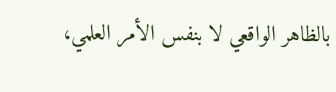بالظاهر الواقعي لا بنفس الأمر العلمي،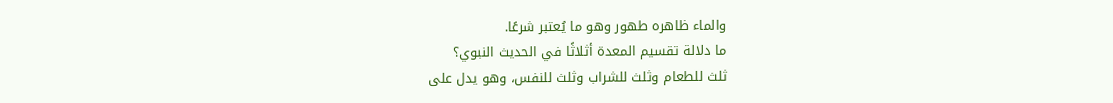والماء ظاهره طهور وهو ما يُعتبر شرعًا.
ما دلالة تقسيم المعدة أثلاثًا في الحديث النبوي؟
ثلث للطعام وثلث للشراب وثلث للنفس، وهو يدل على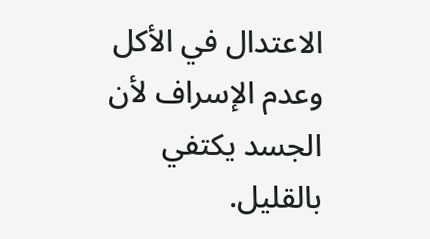الاعتدال في الأكل وعدم الإسراف لأن الجسد يكتفي بالقليل.